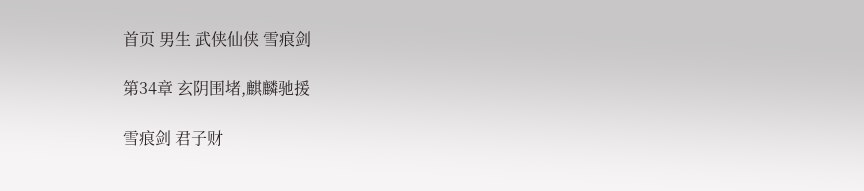首页 男生 武侠仙侠 雪痕剑

第34章 玄阴围堵,麒麟驰援

雪痕剑 君子财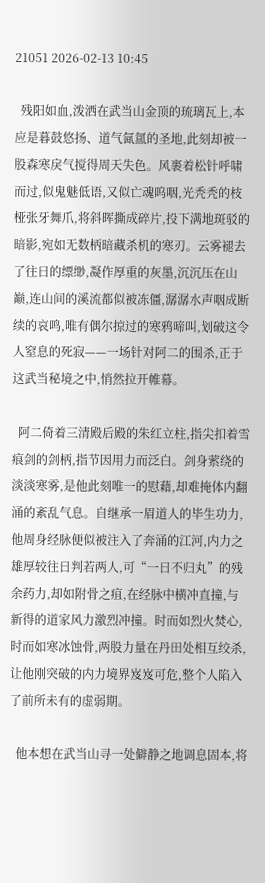21051 2026-02-13 10:45

  残阳如血,泼洒在武当山金顶的琉璃瓦上,本应是暮鼓悠扬、道气氤氲的圣地,此刻却被一股森寒戾气搅得周天失色。风裹着松针呼啸而过,似鬼魅低语,又似亡魂呜咽,光秃秃的枝桠张牙舞爪,将斜晖撕成碎片,投下满地斑驳的暗影,宛如无数柄暗藏杀机的寒刃。云雾褪去了往日的缥缈,凝作厚重的灰墨,沉沉压在山巅,连山间的溪流都似被冻僵,潺潺水声咽成断续的哀鸣,唯有偶尔掠过的寒鸦啼叫,划破这令人窒息的死寂——一场针对阿二的围杀,正于这武当秘境之中,悄然拉开帷幕。

  阿二倚着三清殿后殿的朱红立柱,指尖扣着雪痕剑的剑柄,指节因用力而泛白。剑身萦绕的淡淡寒雾,是他此刻唯一的慰藉,却难掩体内翻涌的紊乱气息。自继承一眉道人的毕生功力,他周身经脉便似被注入了奔涌的江河,内力之雄厚较往日判若两人,可“一日不归丸”的残余药力,却如附骨之疽,在经脉中横冲直撞,与新得的道家风力激烈冲撞。时而如烈火焚心,时而如寒冰蚀骨,两股力量在丹田处相互绞杀,让他刚突破的内力境界岌岌可危,整个人陷入了前所未有的虚弱期。

  他本想在武当山寻一处僻静之地调息固本,将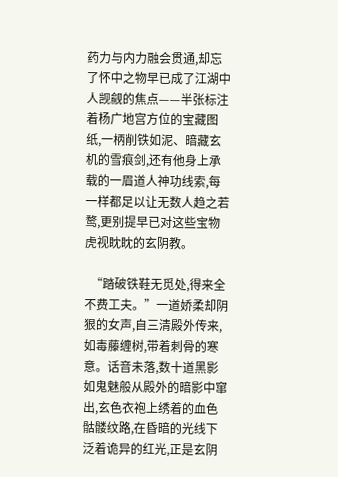药力与内力融会贯通,却忘了怀中之物早已成了江湖中人觊觎的焦点——半张标注着杨广地宫方位的宝藏图纸,一柄削铁如泥、暗藏玄机的雪痕剑,还有他身上承载的一眉道人神功线索,每一样都足以让无数人趋之若鹜,更别提早已对这些宝物虎视眈眈的玄阴教。

  “踏破铁鞋无觅处,得来全不费工夫。”一道娇柔却阴狠的女声,自三清殿外传来,如毒藤缠树,带着刺骨的寒意。话音未落,数十道黑影如鬼魅般从殿外的暗影中窜出,玄色衣袍上绣着的血色骷髅纹路,在昏暗的光线下泛着诡异的红光,正是玄阴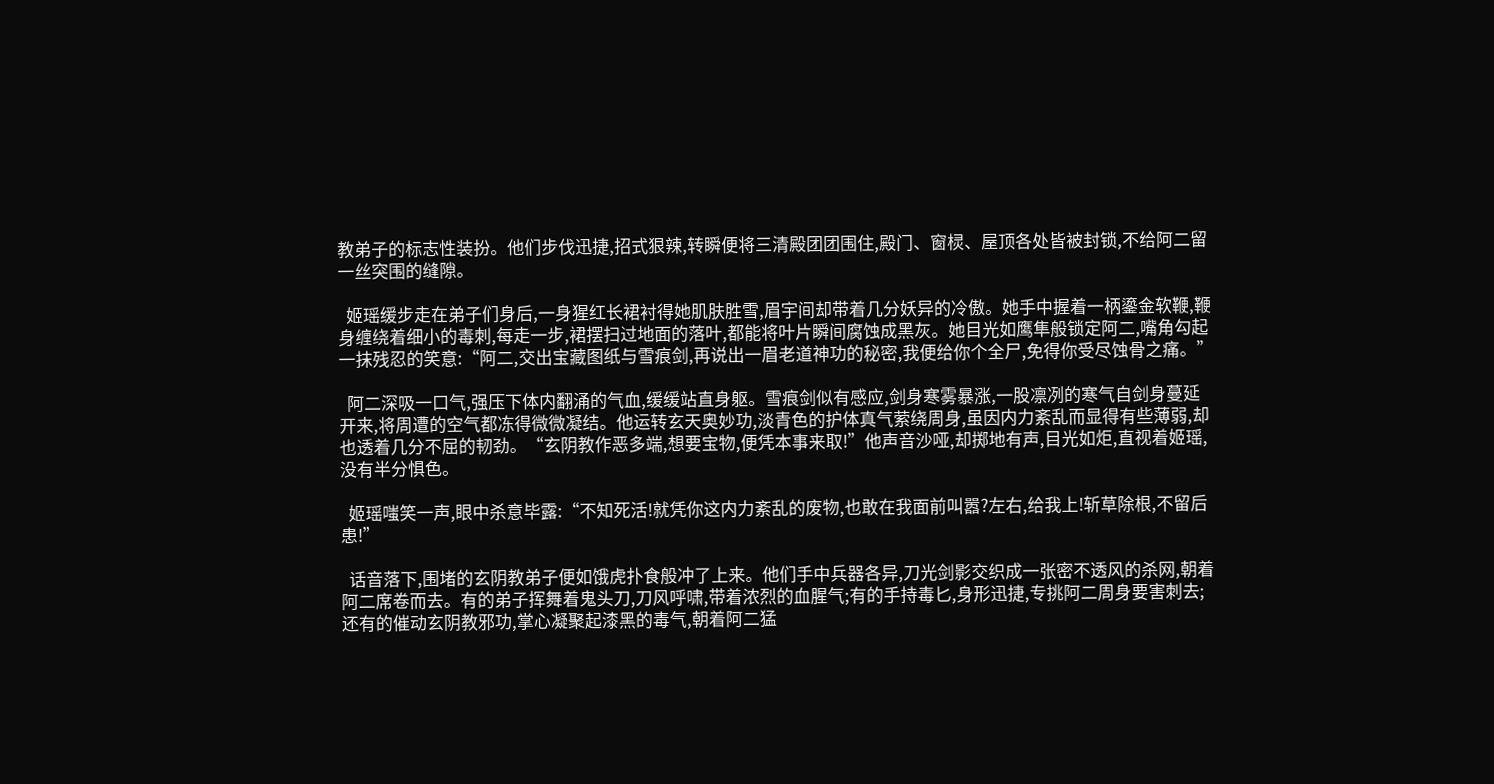教弟子的标志性装扮。他们步伐迅捷,招式狠辣,转瞬便将三清殿团团围住,殿门、窗棂、屋顶各处皆被封锁,不给阿二留一丝突围的缝隙。

  姬瑶缓步走在弟子们身后,一身猩红长裙衬得她肌肤胜雪,眉宇间却带着几分妖异的冷傲。她手中握着一柄鎏金软鞭,鞭身缠绕着细小的毒刺,每走一步,裙摆扫过地面的落叶,都能将叶片瞬间腐蚀成黑灰。她目光如鹰隼般锁定阿二,嘴角勾起一抹残忍的笑意:“阿二,交出宝藏图纸与雪痕剑,再说出一眉老道神功的秘密,我便给你个全尸,免得你受尽蚀骨之痛。”

  阿二深吸一口气,强压下体内翻涌的气血,缓缓站直身躯。雪痕剑似有感应,剑身寒雾暴涨,一股凛冽的寒气自剑身蔓延开来,将周遭的空气都冻得微微凝结。他运转玄天奥妙功,淡青色的护体真气萦绕周身,虽因内力紊乱而显得有些薄弱,却也透着几分不屈的韧劲。“玄阴教作恶多端,想要宝物,便凭本事来取!”他声音沙哑,却掷地有声,目光如炬,直视着姬瑶,没有半分惧色。

  姬瑶嗤笑一声,眼中杀意毕露:“不知死活!就凭你这内力紊乱的废物,也敢在我面前叫嚣?左右,给我上!斩草除根,不留后患!”

  话音落下,围堵的玄阴教弟子便如饿虎扑食般冲了上来。他们手中兵器各异,刀光剑影交织成一张密不透风的杀网,朝着阿二席卷而去。有的弟子挥舞着鬼头刀,刀风呼啸,带着浓烈的血腥气;有的手持毒匕,身形迅捷,专挑阿二周身要害刺去;还有的催动玄阴教邪功,掌心凝聚起漆黑的毒气,朝着阿二猛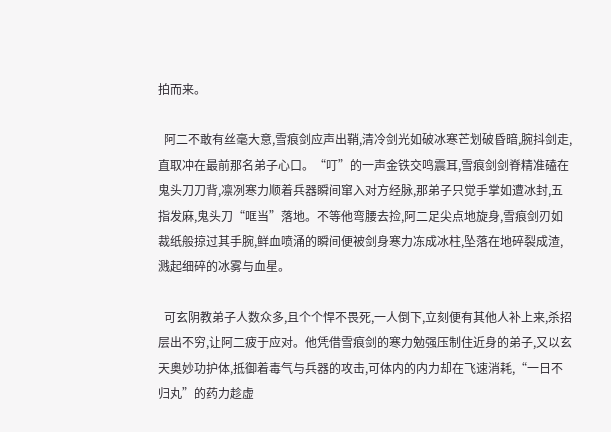拍而来。

  阿二不敢有丝毫大意,雪痕剑应声出鞘,清冷剑光如破冰寒芒划破昏暗,腕抖剑走,直取冲在最前那名弟子心口。“叮”的一声金铁交鸣震耳,雪痕剑剑脊精准磕在鬼头刀刀背,凛冽寒力顺着兵器瞬间窜入对方经脉,那弟子只觉手掌如遭冰封,五指发麻,鬼头刀“哐当”落地。不等他弯腰去捡,阿二足尖点地旋身,雪痕剑刃如裁纸般掠过其手腕,鲜血喷涌的瞬间便被剑身寒力冻成冰柱,坠落在地碎裂成渣,溅起细碎的冰雾与血星。

  可玄阴教弟子人数众多,且个个悍不畏死,一人倒下,立刻便有其他人补上来,杀招层出不穷,让阿二疲于应对。他凭借雪痕剑的寒力勉强压制住近身的弟子,又以玄天奥妙功护体,抵御着毒气与兵器的攻击,可体内的内力却在飞速消耗,“一日不归丸”的药力趁虚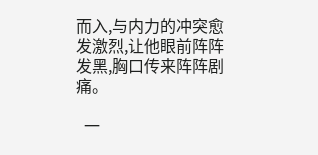而入,与内力的冲突愈发激烈,让他眼前阵阵发黑,胸口传来阵阵剧痛。

  一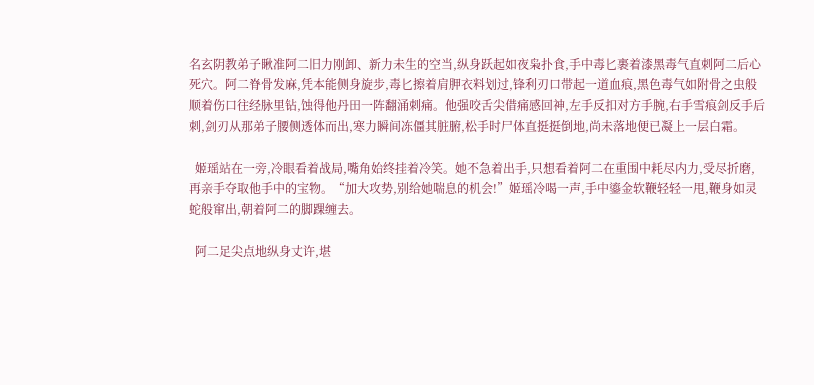名玄阴教弟子瞅准阿二旧力刚卸、新力未生的空当,纵身跃起如夜枭扑食,手中毒匕裹着漆黑毒气直刺阿二后心死穴。阿二脊骨发麻,凭本能侧身旋步,毒匕擦着肩胛衣料划过,锋利刃口带起一道血痕,黑色毒气如附骨之虫般顺着伤口往经脉里钻,蚀得他丹田一阵翻涌刺痛。他强咬舌尖借痛感回神,左手反扣对方手腕,右手雪痕剑反手后刺,剑刃从那弟子腰侧透体而出,寒力瞬间冻僵其脏腑,松手时尸体直挺挺倒地,尚未落地便已凝上一层白霜。

  姬瑶站在一旁,冷眼看着战局,嘴角始终挂着冷笑。她不急着出手,只想看着阿二在重围中耗尽内力,受尽折磨,再亲手夺取他手中的宝物。“加大攻势,别给她喘息的机会!”姬瑶冷喝一声,手中鎏金软鞭轻轻一甩,鞭身如灵蛇般窜出,朝着阿二的脚踝缠去。

  阿二足尖点地纵身丈许,堪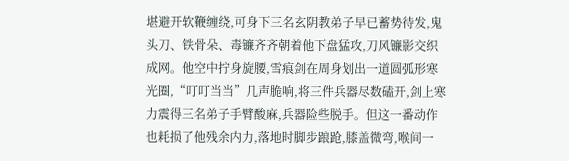堪避开软鞭缠绕,可身下三名玄阴教弟子早已蓄势待发,鬼头刀、铁骨朵、毒镰齐齐朝着他下盘猛攻,刀风镰影交织成网。他空中拧身旋腰,雪痕剑在周身划出一道圆弧形寒光圈,“叮叮当当”几声脆响,将三件兵器尽数磕开,剑上寒力震得三名弟子手臂酸麻,兵器险些脱手。但这一番动作也耗损了他残余内力,落地时脚步踉跄,膝盖微弯,喉间一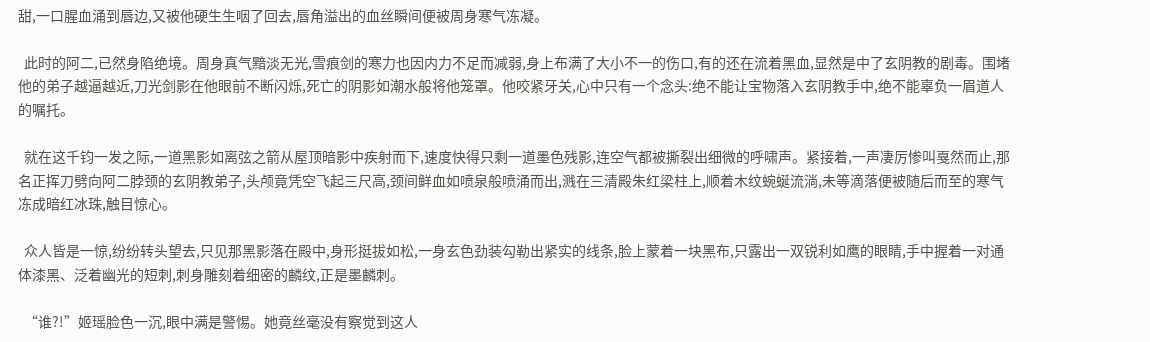甜,一口腥血涌到唇边,又被他硬生生咽了回去,唇角溢出的血丝瞬间便被周身寒气冻凝。

  此时的阿二,已然身陷绝境。周身真气黯淡无光,雪痕剑的寒力也因内力不足而减弱,身上布满了大小不一的伤口,有的还在流着黑血,显然是中了玄阴教的剧毒。围堵他的弟子越逼越近,刀光剑影在他眼前不断闪烁,死亡的阴影如潮水般将他笼罩。他咬紧牙关,心中只有一个念头:绝不能让宝物落入玄阴教手中,绝不能辜负一眉道人的嘱托。

  就在这千钧一发之际,一道黑影如离弦之箭从屋顶暗影中疾射而下,速度快得只剩一道墨色残影,连空气都被撕裂出细微的呼啸声。紧接着,一声凄厉惨叫戛然而止,那名正挥刀劈向阿二脖颈的玄阴教弟子,头颅竟凭空飞起三尺高,颈间鲜血如喷泉般喷涌而出,溅在三清殿朱红梁柱上,顺着木纹蜿蜒流淌,未等滴落便被随后而至的寒气冻成暗红冰珠,触目惊心。

  众人皆是一惊,纷纷转头望去,只见那黑影落在殿中,身形挺拔如松,一身玄色劲装勾勒出紧实的线条,脸上蒙着一块黑布,只露出一双锐利如鹰的眼睛,手中握着一对通体漆黑、泛着幽光的短刺,刺身雕刻着细密的麟纹,正是墨麟刺。

  “谁?!”姬瑶脸色一沉,眼中满是警惕。她竟丝毫没有察觉到这人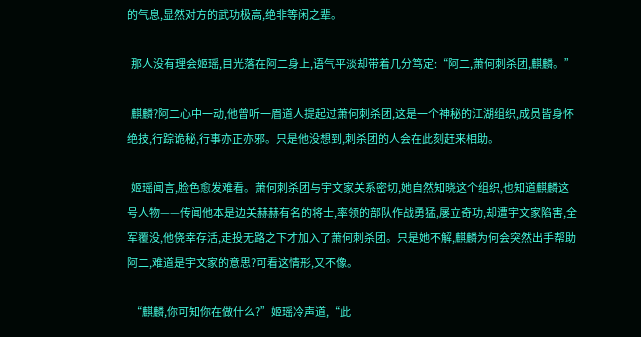的气息,显然对方的武功极高,绝非等闲之辈。

  那人没有理会姬瑶,目光落在阿二身上,语气平淡却带着几分笃定:“阿二,萧何刺杀团,麒麟。”

  麒麟?阿二心中一动,他曾听一眉道人提起过萧何刺杀团,这是一个神秘的江湖组织,成员皆身怀绝技,行踪诡秘,行事亦正亦邪。只是他没想到,刺杀团的人会在此刻赶来相助。

  姬瑶闻言,脸色愈发难看。萧何刺杀团与宇文家关系密切,她自然知晓这个组织,也知道麒麟这号人物——传闻他本是边关赫赫有名的将士,率领的部队作战勇猛,屡立奇功,却遭宇文家陷害,全军覆没,他侥幸存活,走投无路之下才加入了萧何刺杀团。只是她不解,麒麟为何会突然出手帮助阿二,难道是宇文家的意思?可看这情形,又不像。

  “麒麟,你可知你在做什么?”姬瑶冷声道,“此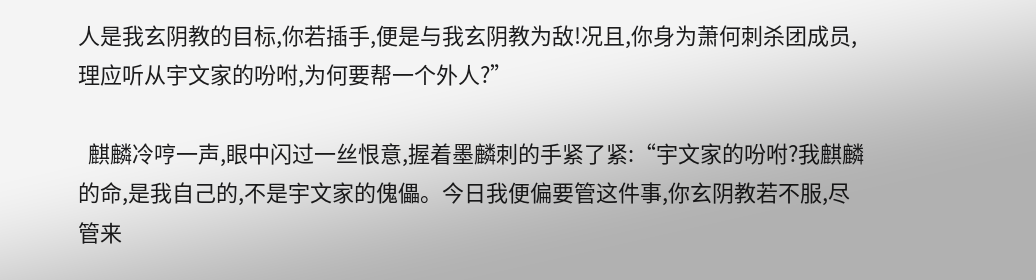人是我玄阴教的目标,你若插手,便是与我玄阴教为敌!况且,你身为萧何刺杀团成员,理应听从宇文家的吩咐,为何要帮一个外人?”

  麒麟冷哼一声,眼中闪过一丝恨意,握着墨麟刺的手紧了紧:“宇文家的吩咐?我麒麟的命,是我自己的,不是宇文家的傀儡。今日我便偏要管这件事,你玄阴教若不服,尽管来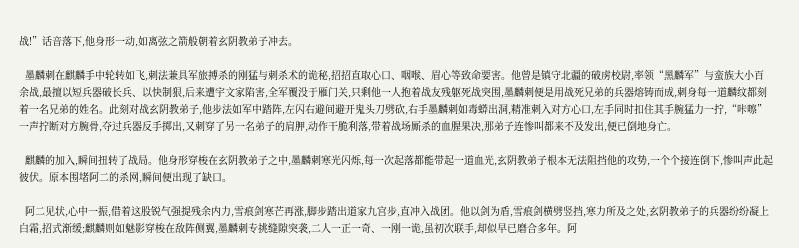战!”话音落下,他身形一动,如离弦之箭般朝着玄阴教弟子冲去。

  墨麟刺在麒麟手中轮转如飞,刺法兼具军旅搏杀的刚猛与刺杀术的诡秘,招招直取心口、咽喉、眉心等致命要害。他曾是镇守北疆的破虏校尉,率领“黑麟军”与蛮族大小百余战,最擅以短兵器破长兵、以快制狠,后来遭宇文家陷害,全军覆没于雁门关,只剩他一人抱着战友残躯死战突围,墨麟刺便是用战死兄弟的兵器熔铸而成,刺身每一道麟纹都刻着一名兄弟的姓名。此刻对战玄阴教弟子,他步法如军中踏阵,左闪右避间避开鬼头刀劈砍,右手墨麟刺如毒蟒出洞,精准刺入对方心口,左手同时扣住其手腕猛力一拧,“咔嚓”一声拧断对方腕骨,夺过兵器反手掷出,又刺穿了另一名弟子的肩胛,动作干脆利落,带着战场厮杀的血腥果决,那弟子连惨叫都来不及发出,便已倒地身亡。

  麒麟的加入,瞬间扭转了战局。他身形穿梭在玄阴教弟子之中,墨麟刺寒光闪烁,每一次起落都能带起一道血光,玄阴教弟子根本无法阻挡他的攻势,一个个接连倒下,惨叫声此起彼伏。原本围堵阿二的杀网,瞬间便出现了缺口。

  阿二见状,心中一振,借着这股锐气强提残余内力,雪痕剑寒芒再涨,脚步踏出道家九宫步,直冲入战团。他以剑为盾,雪痕剑横劈竖挡,寒力所及之处,玄阴教弟子的兵器纷纷凝上白霜,招式渐缓;麒麟则如魅影穿梭在敌阵侧翼,墨麟刺专挑缝隙突袭,二人一正一奇、一刚一诡,虽初次联手,却似早已磨合多年。阿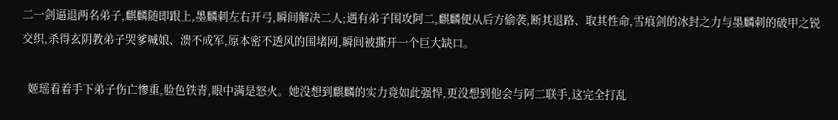二一剑逼退两名弟子,麒麟随即跟上,墨麟刺左右开弓,瞬间解决二人;遇有弟子围攻阿二,麒麟便从后方偷袭,断其退路、取其性命,雪痕剑的冰封之力与墨麟刺的破甲之锐交织,杀得玄阴教弟子哭爹喊娘、溃不成军,原本密不透风的围堵网,瞬间被撕开一个巨大缺口。

  姬瑶看着手下弟子伤亡惨重,脸色铁青,眼中满是怒火。她没想到麒麟的实力竟如此强悍,更没想到他会与阿二联手,这完全打乱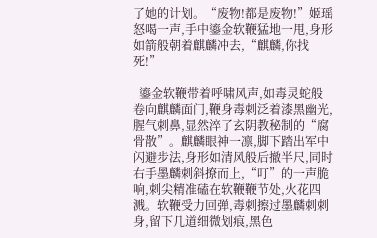了她的计划。“废物!都是废物!”姬瑶怒喝一声,手中鎏金软鞭猛地一甩,身形如箭般朝着麒麟冲去,“麒麟,你找死!”

  鎏金软鞭带着呼啸风声,如毒灵蛇般卷向麒麟面门,鞭身毒刺泛着漆黑幽光,腥气刺鼻,显然淬了玄阴教秘制的“腐骨散”。麒麟眼神一凛,脚下踏出军中闪避步法,身形如清风般后撤半尺,同时右手墨麟刺斜撩而上,“叮”的一声脆响,刺尖精准磕在软鞭鞭节处,火花四溅。软鞭受力回弹,毒刺擦过墨麟刺刺身,留下几道细微划痕,黑色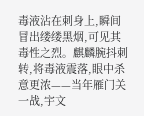毒液沾在刺身上,瞬间冒出缕缕黑烟,可见其毒性之烈。麒麟腕抖刺转,将毒液震落,眼中杀意更浓——当年雁门关一战,宇文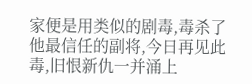家便是用类似的剧毒,毒杀了他最信任的副将,今日再见此毒,旧恨新仇一并涌上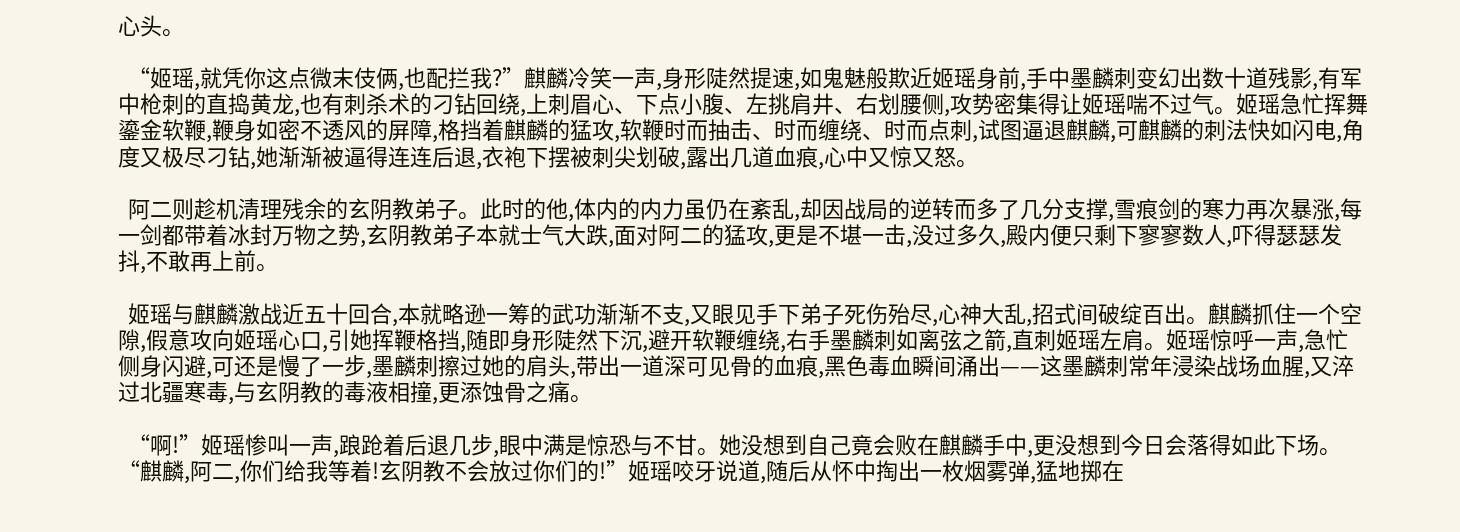心头。

  “姬瑶,就凭你这点微末伎俩,也配拦我?”麒麟冷笑一声,身形陡然提速,如鬼魅般欺近姬瑶身前,手中墨麟刺变幻出数十道残影,有军中枪刺的直捣黄龙,也有刺杀术的刁钻回绕,上刺眉心、下点小腹、左挑肩井、右划腰侧,攻势密集得让姬瑶喘不过气。姬瑶急忙挥舞鎏金软鞭,鞭身如密不透风的屏障,格挡着麒麟的猛攻,软鞭时而抽击、时而缠绕、时而点刺,试图逼退麒麟,可麒麟的刺法快如闪电,角度又极尽刁钻,她渐渐被逼得连连后退,衣袍下摆被刺尖划破,露出几道血痕,心中又惊又怒。

  阿二则趁机清理残余的玄阴教弟子。此时的他,体内的内力虽仍在紊乱,却因战局的逆转而多了几分支撑,雪痕剑的寒力再次暴涨,每一剑都带着冰封万物之势,玄阴教弟子本就士气大跌,面对阿二的猛攻,更是不堪一击,没过多久,殿内便只剩下寥寥数人,吓得瑟瑟发抖,不敢再上前。

  姬瑶与麒麟激战近五十回合,本就略逊一筹的武功渐渐不支,又眼见手下弟子死伤殆尽,心神大乱,招式间破绽百出。麒麟抓住一个空隙,假意攻向姬瑶心口,引她挥鞭格挡,随即身形陡然下沉,避开软鞭缠绕,右手墨麟刺如离弦之箭,直刺姬瑶左肩。姬瑶惊呼一声,急忙侧身闪避,可还是慢了一步,墨麟刺擦过她的肩头,带出一道深可见骨的血痕,黑色毒血瞬间涌出——这墨麟刺常年浸染战场血腥,又淬过北疆寒毒,与玄阴教的毒液相撞,更添蚀骨之痛。

  “啊!”姬瑶惨叫一声,踉跄着后退几步,眼中满是惊恐与不甘。她没想到自己竟会败在麒麟手中,更没想到今日会落得如此下场。“麒麟,阿二,你们给我等着!玄阴教不会放过你们的!”姬瑶咬牙说道,随后从怀中掏出一枚烟雾弹,猛地掷在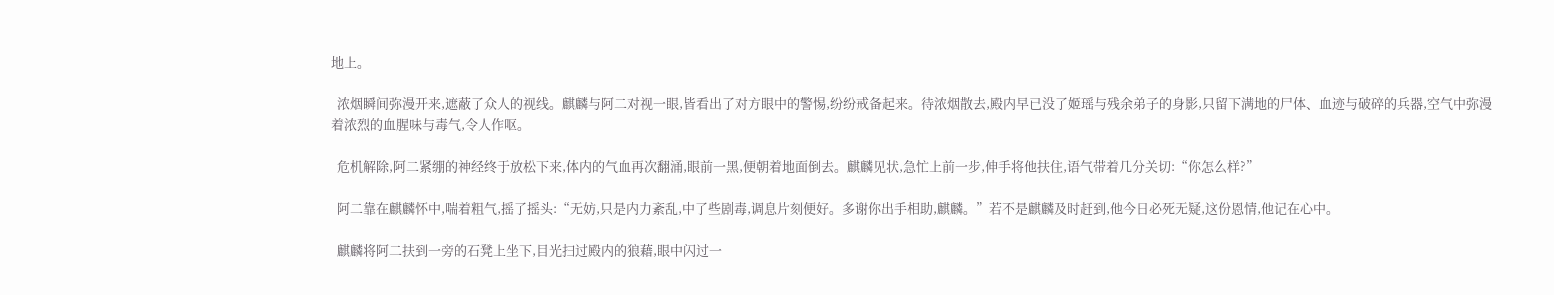地上。

  浓烟瞬间弥漫开来,遮蔽了众人的视线。麒麟与阿二对视一眼,皆看出了对方眼中的警惕,纷纷戒备起来。待浓烟散去,殿内早已没了姬瑶与残余弟子的身影,只留下满地的尸体、血迹与破碎的兵器,空气中弥漫着浓烈的血腥味与毒气,令人作呕。

  危机解除,阿二紧绷的神经终于放松下来,体内的气血再次翻涌,眼前一黑,便朝着地面倒去。麒麟见状,急忙上前一步,伸手将他扶住,语气带着几分关切:“你怎么样?”

  阿二靠在麒麟怀中,喘着粗气,摇了摇头:“无妨,只是内力紊乱,中了些剧毒,调息片刻便好。多谢你出手相助,麒麟。”若不是麒麟及时赶到,他今日必死无疑,这份恩情,他记在心中。

  麒麟将阿二扶到一旁的石凳上坐下,目光扫过殿内的狼藉,眼中闪过一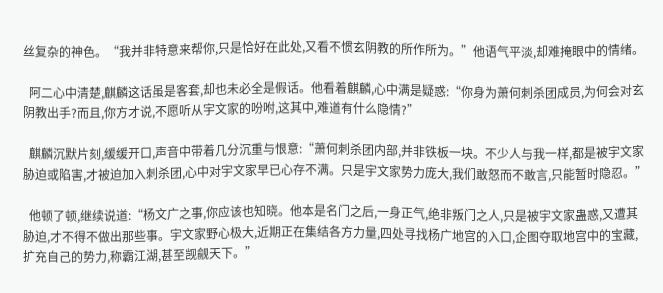丝复杂的神色。“我并非特意来帮你,只是恰好在此处,又看不惯玄阴教的所作所为。”他语气平淡,却难掩眼中的情绪。

  阿二心中清楚,麒麟这话虽是客套,却也未必全是假话。他看着麒麟,心中满是疑惑:“你身为萧何刺杀团成员,为何会对玄阴教出手?而且,你方才说,不愿听从宇文家的吩咐,这其中,难道有什么隐情?”

  麒麟沉默片刻,缓缓开口,声音中带着几分沉重与恨意:“萧何刺杀团内部,并非铁板一块。不少人与我一样,都是被宇文家胁迫或陷害,才被迫加入刺杀团,心中对宇文家早已心存不满。只是宇文家势力庞大,我们敢怒而不敢言,只能暂时隐忍。”

  他顿了顿,继续说道:“杨文广之事,你应该也知晓。他本是名门之后,一身正气,绝非叛门之人,只是被宇文家蛊惑,又遭其胁迫,才不得不做出那些事。宇文家野心极大,近期正在集结各方力量,四处寻找杨广地宫的入口,企图夺取地宫中的宝藏,扩充自己的势力,称霸江湖,甚至觊觎天下。”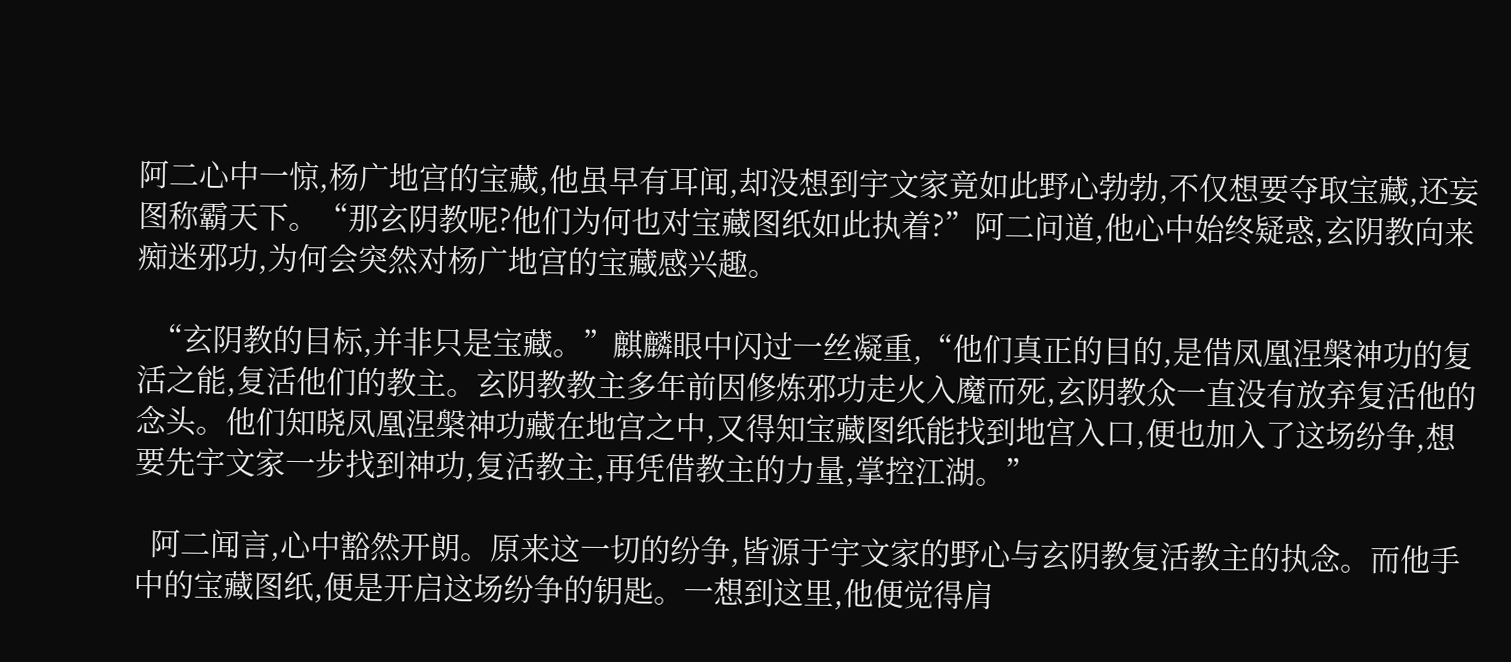阿二心中一惊,杨广地宫的宝藏,他虽早有耳闻,却没想到宇文家竟如此野心勃勃,不仅想要夺取宝藏,还妄图称霸天下。“那玄阴教呢?他们为何也对宝藏图纸如此执着?”阿二问道,他心中始终疑惑,玄阴教向来痴迷邪功,为何会突然对杨广地宫的宝藏感兴趣。

  “玄阴教的目标,并非只是宝藏。”麒麟眼中闪过一丝凝重,“他们真正的目的,是借凤凰涅槃神功的复活之能,复活他们的教主。玄阴教教主多年前因修炼邪功走火入魔而死,玄阴教众一直没有放弃复活他的念头。他们知晓凤凰涅槃神功藏在地宫之中,又得知宝藏图纸能找到地宫入口,便也加入了这场纷争,想要先宇文家一步找到神功,复活教主,再凭借教主的力量,掌控江湖。”

  阿二闻言,心中豁然开朗。原来这一切的纷争,皆源于宇文家的野心与玄阴教复活教主的执念。而他手中的宝藏图纸,便是开启这场纷争的钥匙。一想到这里,他便觉得肩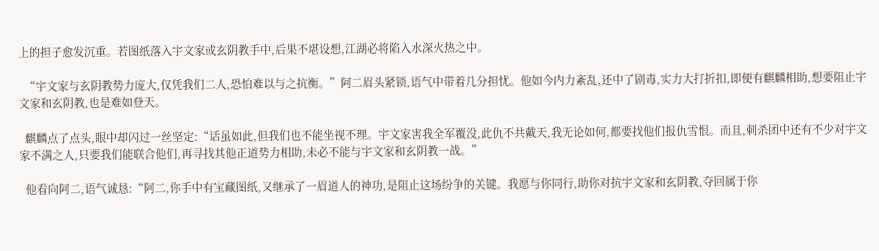上的担子愈发沉重。若图纸落入宇文家或玄阴教手中,后果不堪设想,江湖必将陷入水深火热之中。

  “宇文家与玄阴教势力庞大,仅凭我们二人,恐怕难以与之抗衡。”阿二眉头紧锁,语气中带着几分担忧。他如今内力紊乱,还中了剧毒,实力大打折扣,即便有麒麟相助,想要阻止宇文家和玄阴教,也是难如登天。

  麒麟点了点头,眼中却闪过一丝坚定:“话虽如此,但我们也不能坐视不理。宇文家害我全军覆没,此仇不共戴天,我无论如何,都要找他们报仇雪恨。而且,刺杀团中还有不少对宇文家不满之人,只要我们能联合他们,再寻找其他正道势力相助,未必不能与宇文家和玄阴教一战。”

  他看向阿二,语气诚恳:“阿二,你手中有宝藏图纸,又继承了一眉道人的神功,是阻止这场纷争的关键。我愿与你同行,助你对抗宇文家和玄阴教,夺回属于你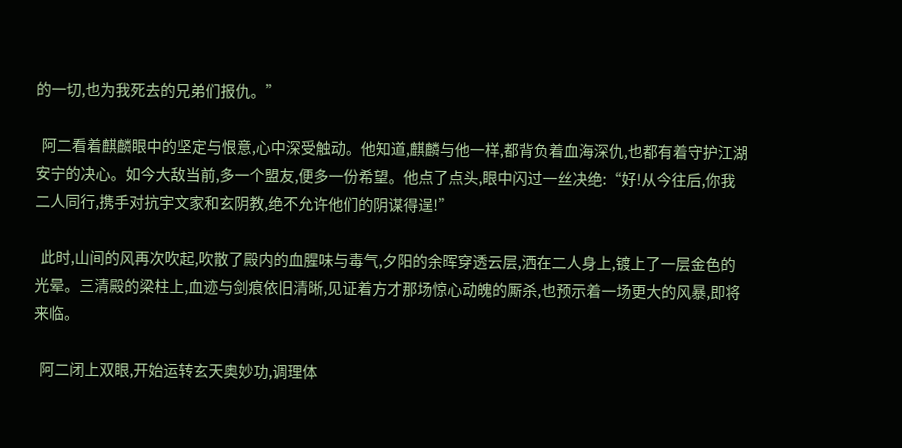的一切,也为我死去的兄弟们报仇。”

  阿二看着麒麟眼中的坚定与恨意,心中深受触动。他知道,麒麟与他一样,都背负着血海深仇,也都有着守护江湖安宁的决心。如今大敌当前,多一个盟友,便多一份希望。他点了点头,眼中闪过一丝决绝:“好!从今往后,你我二人同行,携手对抗宇文家和玄阴教,绝不允许他们的阴谋得逞!”

  此时,山间的风再次吹起,吹散了殿内的血腥味与毒气,夕阳的余晖穿透云层,洒在二人身上,镀上了一层金色的光晕。三清殿的梁柱上,血迹与剑痕依旧清晰,见证着方才那场惊心动魄的厮杀,也预示着一场更大的风暴,即将来临。

  阿二闭上双眼,开始运转玄天奥妙功,调理体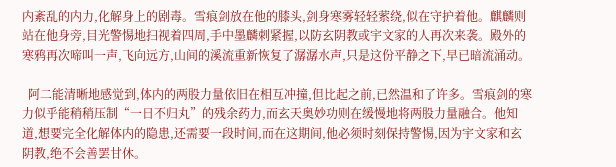内紊乱的内力,化解身上的剧毒。雪痕剑放在他的膝头,剑身寒雾轻轻萦绕,似在守护着他。麒麟则站在他身旁,目光警惕地扫视着四周,手中墨麟刺紧握,以防玄阴教或宇文家的人再次来袭。殿外的寒鸦再次啼叫一声,飞向远方,山间的溪流重新恢复了潺潺水声,只是这份平静之下,早已暗流涌动。

  阿二能清晰地感觉到,体内的两股力量依旧在相互冲撞,但比起之前,已然温和了许多。雪痕剑的寒力似乎能稍稍压制“一日不归丸”的残余药力,而玄天奥妙功则在缓慢地将两股力量融合。他知道,想要完全化解体内的隐患,还需要一段时间,而在这期间,他必须时刻保持警惕,因为宇文家和玄阴教,绝不会善罢甘休。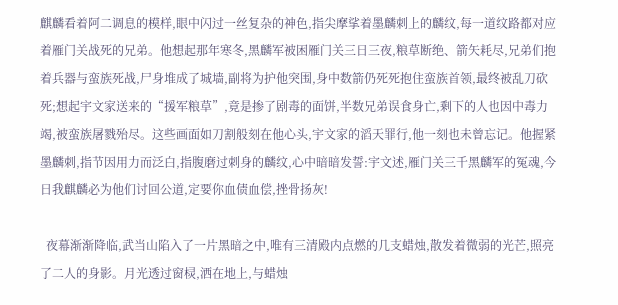麒麟看着阿二调息的模样,眼中闪过一丝复杂的神色,指尖摩挲着墨麟刺上的麟纹,每一道纹路都对应着雁门关战死的兄弟。他想起那年寒冬,黑麟军被困雁门关三日三夜,粮草断绝、箭矢耗尽,兄弟们抱着兵器与蛮族死战,尸身堆成了城墙,副将为护他突围,身中数箭仍死死抱住蛮族首领,最终被乱刀砍死;想起宇文家送来的“援军粮草”,竟是掺了剧毒的面饼,半数兄弟误食身亡,剩下的人也因中毒力竭,被蛮族屠戮殆尽。这些画面如刀割般刻在他心头,宇文家的滔天罪行,他一刻也未曾忘记。他握紧墨麟刺,指节因用力而泛白,指腹磨过刺身的麟纹,心中暗暗发誓:宇文述,雁门关三千黑麟军的冤魂,今日我麒麟必为他们讨回公道,定要你血债血偿,挫骨扬灰!

  夜幕渐渐降临,武当山陷入了一片黑暗之中,唯有三清殿内点燃的几支蜡烛,散发着微弱的光芒,照亮了二人的身影。月光透过窗棂,洒在地上,与蜡烛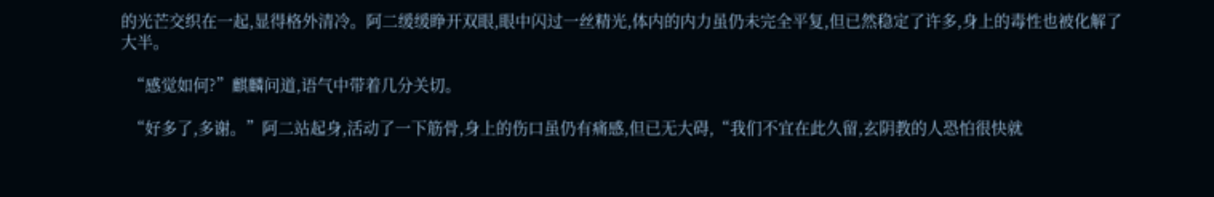的光芒交织在一起,显得格外清冷。阿二缓缓睁开双眼,眼中闪过一丝精光,体内的内力虽仍未完全平复,但已然稳定了许多,身上的毒性也被化解了大半。

  “感觉如何?”麒麟问道,语气中带着几分关切。

  “好多了,多谢。”阿二站起身,活动了一下筋骨,身上的伤口虽仍有痛感,但已无大碍,“我们不宜在此久留,玄阴教的人恐怕很快就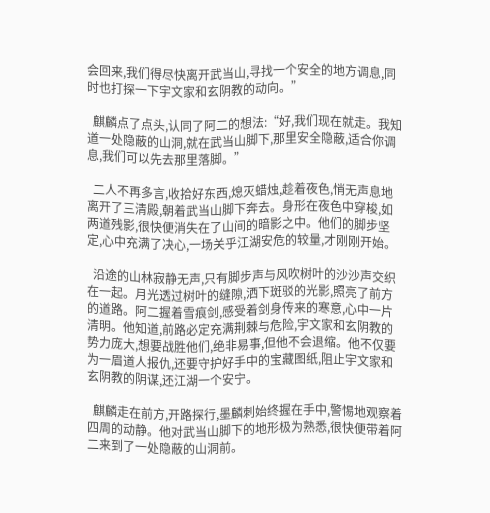会回来,我们得尽快离开武当山,寻找一个安全的地方调息,同时也打探一下宇文家和玄阴教的动向。”

  麒麟点了点头,认同了阿二的想法:“好,我们现在就走。我知道一处隐蔽的山洞,就在武当山脚下,那里安全隐蔽,适合你调息,我们可以先去那里落脚。”

  二人不再多言,收拾好东西,熄灭蜡烛,趁着夜色,悄无声息地离开了三清殿,朝着武当山脚下奔去。身形在夜色中穿梭,如两道残影,很快便消失在了山间的暗影之中。他们的脚步坚定,心中充满了决心,一场关乎江湖安危的较量,才刚刚开始。

  沿途的山林寂静无声,只有脚步声与风吹树叶的沙沙声交织在一起。月光透过树叶的缝隙,洒下斑驳的光影,照亮了前方的道路。阿二握着雪痕剑,感受着剑身传来的寒意,心中一片清明。他知道,前路必定充满荆棘与危险,宇文家和玄阴教的势力庞大,想要战胜他们,绝非易事,但他不会退缩。他不仅要为一眉道人报仇,还要守护好手中的宝藏图纸,阻止宇文家和玄阴教的阴谋,还江湖一个安宁。

  麒麟走在前方,开路探行,墨麟刺始终握在手中,警惕地观察着四周的动静。他对武当山脚下的地形极为熟悉,很快便带着阿二来到了一处隐蔽的山洞前。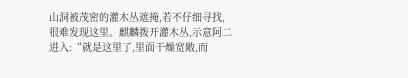山洞被茂密的灌木丛遮掩,若不仔细寻找,很难发现这里。麒麟拨开灌木丛,示意阿二进入:“就是这里了,里面干燥宽敞,而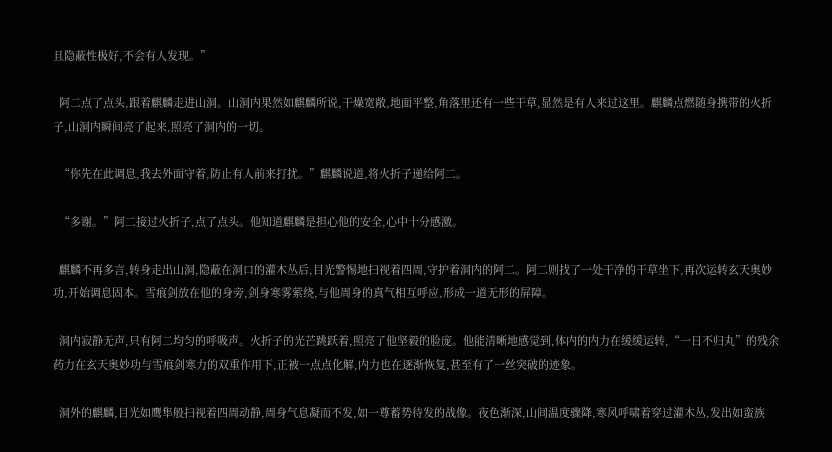且隐蔽性极好,不会有人发现。”

  阿二点了点头,跟着麒麟走进山洞。山洞内果然如麒麟所说,干燥宽敞,地面平整,角落里还有一些干草,显然是有人来过这里。麒麟点燃随身携带的火折子,山洞内瞬间亮了起来,照亮了洞内的一切。

  “你先在此调息,我去外面守着,防止有人前来打扰。”麒麟说道,将火折子递给阿二。

  “多谢。”阿二接过火折子,点了点头。他知道麒麟是担心他的安全,心中十分感激。

  麒麟不再多言,转身走出山洞,隐蔽在洞口的灌木丛后,目光警惕地扫视着四周,守护着洞内的阿二。阿二则找了一处干净的干草坐下,再次运转玄天奥妙功,开始调息固本。雪痕剑放在他的身旁,剑身寒雾萦绕,与他周身的真气相互呼应,形成一道无形的屏障。

  洞内寂静无声,只有阿二均匀的呼吸声。火折子的光芒跳跃着,照亮了他坚毅的脸庞。他能清晰地感觉到,体内的内力在缓缓运转,“一日不归丸”的残余药力在玄天奥妙功与雪痕剑寒力的双重作用下,正被一点点化解,内力也在逐渐恢复,甚至有了一丝突破的迹象。

  洞外的麒麟,目光如鹰隼般扫视着四周动静,周身气息凝而不发,如一尊蓄势待发的战像。夜色渐深,山间温度骤降,寒风呼啸着穿过灌木丛,发出如蛮族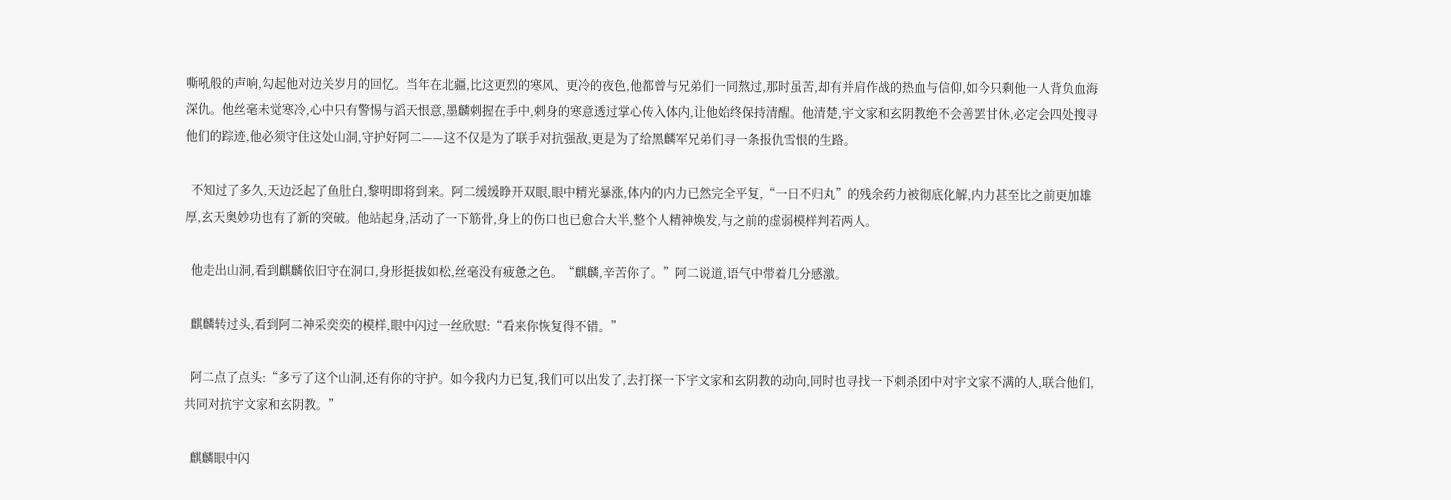嘶吼般的声响,勾起他对边关岁月的回忆。当年在北疆,比这更烈的寒风、更冷的夜色,他都曾与兄弟们一同熬过,那时虽苦,却有并肩作战的热血与信仰,如今只剩他一人背负血海深仇。他丝毫未觉寒冷,心中只有警惕与滔天恨意,墨麟刺握在手中,刺身的寒意透过掌心传入体内,让他始终保持清醒。他清楚,宇文家和玄阴教绝不会善罢甘休,必定会四处搜寻他们的踪迹,他必须守住这处山洞,守护好阿二——这不仅是为了联手对抗强敌,更是为了给黑麟军兄弟们寻一条报仇雪恨的生路。

  不知过了多久,天边泛起了鱼肚白,黎明即将到来。阿二缓缓睁开双眼,眼中精光暴涨,体内的内力已然完全平复,“一日不归丸”的残余药力被彻底化解,内力甚至比之前更加雄厚,玄天奥妙功也有了新的突破。他站起身,活动了一下筋骨,身上的伤口也已愈合大半,整个人精神焕发,与之前的虚弱模样判若两人。

  他走出山洞,看到麒麟依旧守在洞口,身形挺拔如松,丝毫没有疲惫之色。“麒麟,辛苦你了。”阿二说道,语气中带着几分感激。

  麒麟转过头,看到阿二神采奕奕的模样,眼中闪过一丝欣慰:“看来你恢复得不错。”

  阿二点了点头:“多亏了这个山洞,还有你的守护。如今我内力已复,我们可以出发了,去打探一下宇文家和玄阴教的动向,同时也寻找一下刺杀团中对宇文家不满的人,联合他们,共同对抗宇文家和玄阴教。”

  麒麟眼中闪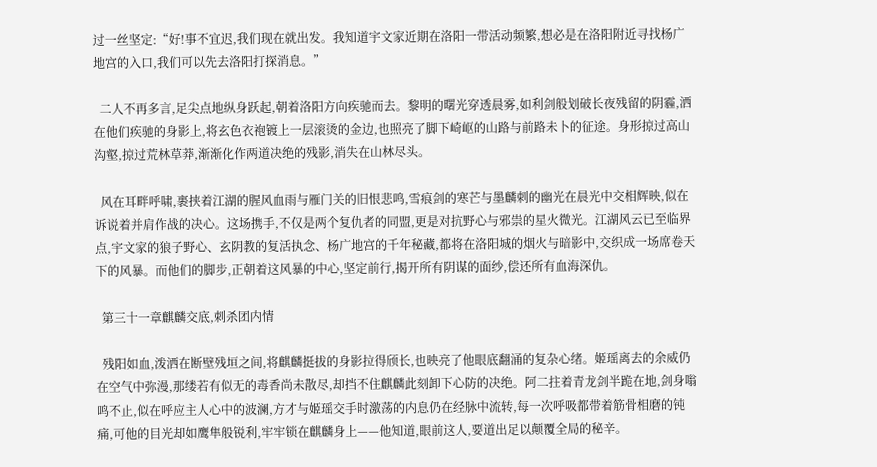过一丝坚定:“好!事不宜迟,我们现在就出发。我知道宇文家近期在洛阳一带活动频繁,想必是在洛阳附近寻找杨广地宫的入口,我们可以先去洛阳打探消息。”

  二人不再多言,足尖点地纵身跃起,朝着洛阳方向疾驰而去。黎明的曙光穿透晨雾,如利剑般划破长夜残留的阴霾,洒在他们疾驰的身影上,将玄色衣袍镀上一层滚烫的金边,也照亮了脚下崎岖的山路与前路未卜的征途。身形掠过高山沟壑,掠过荒林草莽,渐渐化作两道决绝的残影,消失在山林尽头。

  风在耳畔呼啸,裹挟着江湖的腥风血雨与雁门关的旧恨悲鸣,雪痕剑的寒芒与墨麟刺的幽光在晨光中交相辉映,似在诉说着并肩作战的决心。这场携手,不仅是两个复仇者的同盟,更是对抗野心与邪祟的星火微光。江湖风云已至临界点,宇文家的狼子野心、玄阴教的复活执念、杨广地宫的千年秘藏,都将在洛阳城的烟火与暗影中,交织成一场席卷天下的风暴。而他们的脚步,正朝着这风暴的中心,坚定前行,揭开所有阴谋的面纱,偿还所有血海深仇。

  第三十一章麒麟交底,刺杀团内情

  残阳如血,泼洒在断壁残垣之间,将麒麟挺拔的身影拉得颀长,也映亮了他眼底翻涌的复杂心绪。姬瑶离去的余威仍在空气中弥漫,那缕若有似无的毒香尚未散尽,却挡不住麒麟此刻卸下心防的决绝。阿二拄着青龙剑半跪在地,剑身嗡鸣不止,似在呼应主人心中的波澜,方才与姬瑶交手时激荡的内息仍在经脉中流转,每一次呼吸都带着筋骨相磨的钝痛,可他的目光却如鹰隼般锐利,牢牢锁在麒麟身上——他知道,眼前这人,要道出足以颠覆全局的秘辛。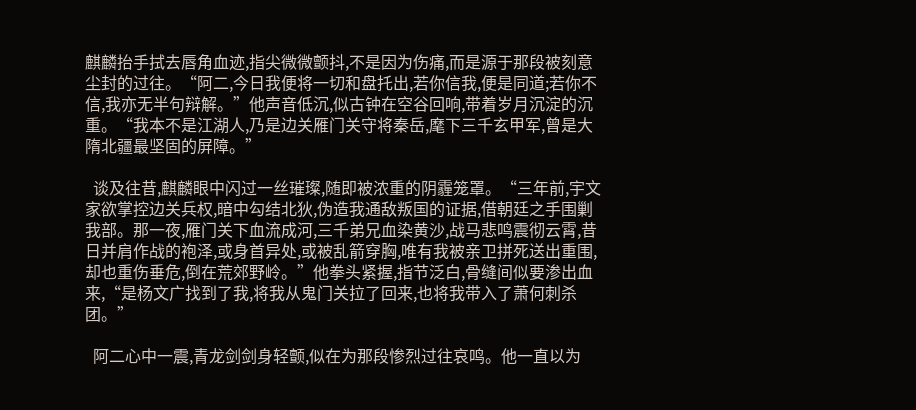麒麟抬手拭去唇角血迹,指尖微微颤抖,不是因为伤痛,而是源于那段被刻意尘封的过往。“阿二,今日我便将一切和盘托出,若你信我,便是同道;若你不信,我亦无半句辩解。”他声音低沉,似古钟在空谷回响,带着岁月沉淀的沉重。“我本不是江湖人,乃是边关雁门关守将秦岳,麾下三千玄甲军,曾是大隋北疆最坚固的屏障。”

  谈及往昔,麒麟眼中闪过一丝璀璨,随即被浓重的阴霾笼罩。“三年前,宇文家欲掌控边关兵权,暗中勾结北狄,伪造我通敌叛国的证据,借朝廷之手围剿我部。那一夜,雁门关下血流成河,三千弟兄血染黄沙,战马悲鸣震彻云霄,昔日并肩作战的袍泽,或身首异处,或被乱箭穿胸,唯有我被亲卫拼死送出重围,却也重伤垂危,倒在荒郊野岭。”他拳头紧握,指节泛白,骨缝间似要渗出血来,“是杨文广找到了我,将我从鬼门关拉了回来,也将我带入了萧何刺杀团。”

  阿二心中一震,青龙剑剑身轻颤,似在为那段惨烈过往哀鸣。他一直以为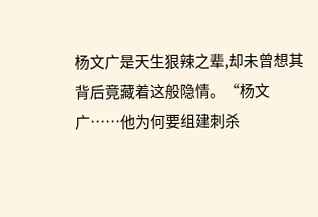杨文广是天生狠辣之辈,却未曾想其背后竟藏着这般隐情。“杨文广……他为何要组建刺杀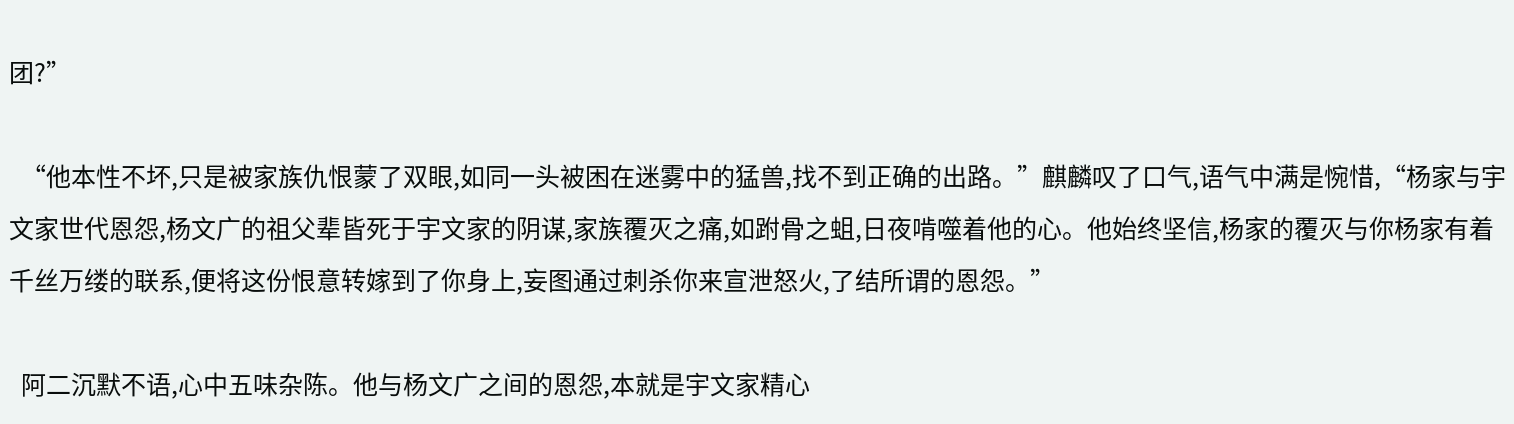团?”

  “他本性不坏,只是被家族仇恨蒙了双眼,如同一头被困在迷雾中的猛兽,找不到正确的出路。”麒麟叹了口气,语气中满是惋惜,“杨家与宇文家世代恩怨,杨文广的祖父辈皆死于宇文家的阴谋,家族覆灭之痛,如跗骨之蛆,日夜啃噬着他的心。他始终坚信,杨家的覆灭与你杨家有着千丝万缕的联系,便将这份恨意转嫁到了你身上,妄图通过刺杀你来宣泄怒火,了结所谓的恩怨。”

  阿二沉默不语,心中五味杂陈。他与杨文广之间的恩怨,本就是宇文家精心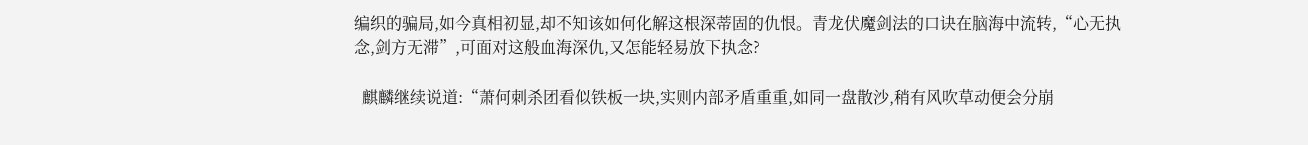编织的骗局,如今真相初显,却不知该如何化解这根深蒂固的仇恨。青龙伏魔剑法的口诀在脑海中流转,“心无执念,剑方无滞”,可面对这般血海深仇,又怎能轻易放下执念?

  麒麟继续说道:“萧何刺杀团看似铁板一块,实则内部矛盾重重,如同一盘散沙,稍有风吹草动便会分崩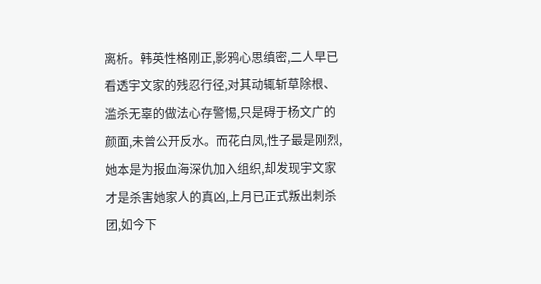离析。韩英性格刚正,影鸦心思缜密,二人早已看透宇文家的残忍行径,对其动辄斩草除根、滥杀无辜的做法心存警惕,只是碍于杨文广的颜面,未曾公开反水。而花白凤,性子最是刚烈,她本是为报血海深仇加入组织,却发现宇文家才是杀害她家人的真凶,上月已正式叛出刺杀团,如今下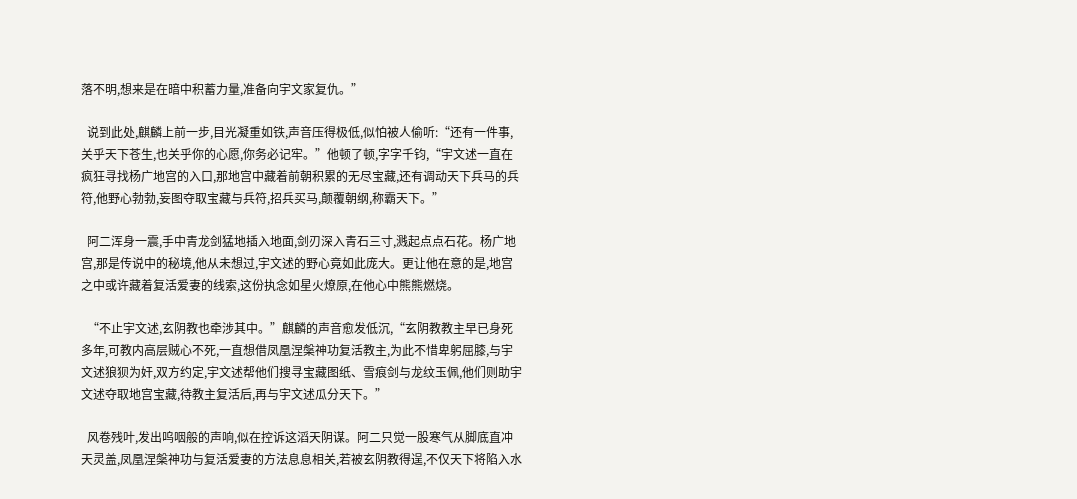落不明,想来是在暗中积蓄力量,准备向宇文家复仇。”

  说到此处,麒麟上前一步,目光凝重如铁,声音压得极低,似怕被人偷听:“还有一件事,关乎天下苍生,也关乎你的心愿,你务必记牢。”他顿了顿,字字千钧,“宇文述一直在疯狂寻找杨广地宫的入口,那地宫中藏着前朝积累的无尽宝藏,还有调动天下兵马的兵符,他野心勃勃,妄图夺取宝藏与兵符,招兵买马,颠覆朝纲,称霸天下。”

  阿二浑身一震,手中青龙剑猛地插入地面,剑刃深入青石三寸,溅起点点石花。杨广地宫,那是传说中的秘境,他从未想过,宇文述的野心竟如此庞大。更让他在意的是,地宫之中或许藏着复活爱妻的线索,这份执念如星火燎原,在他心中熊熊燃烧。

  “不止宇文述,玄阴教也牵涉其中。”麒麟的声音愈发低沉,“玄阴教教主早已身死多年,可教内高层贼心不死,一直想借凤凰涅槃神功复活教主,为此不惜卑躬屈膝,与宇文述狼狈为奸,双方约定,宇文述帮他们搜寻宝藏图纸、雪痕剑与龙纹玉佩,他们则助宇文述夺取地宫宝藏,待教主复活后,再与宇文述瓜分天下。”

  风卷残叶,发出呜咽般的声响,似在控诉这滔天阴谋。阿二只觉一股寒气从脚底直冲天灵盖,凤凰涅槃神功与复活爱妻的方法息息相关,若被玄阴教得逞,不仅天下将陷入水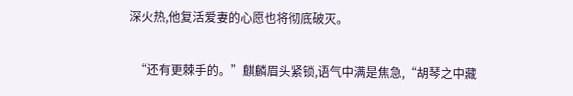深火热,他复活爱妻的心愿也将彻底破灭。

  “还有更棘手的。”麒麟眉头紧锁,语气中满是焦急,“胡琴之中藏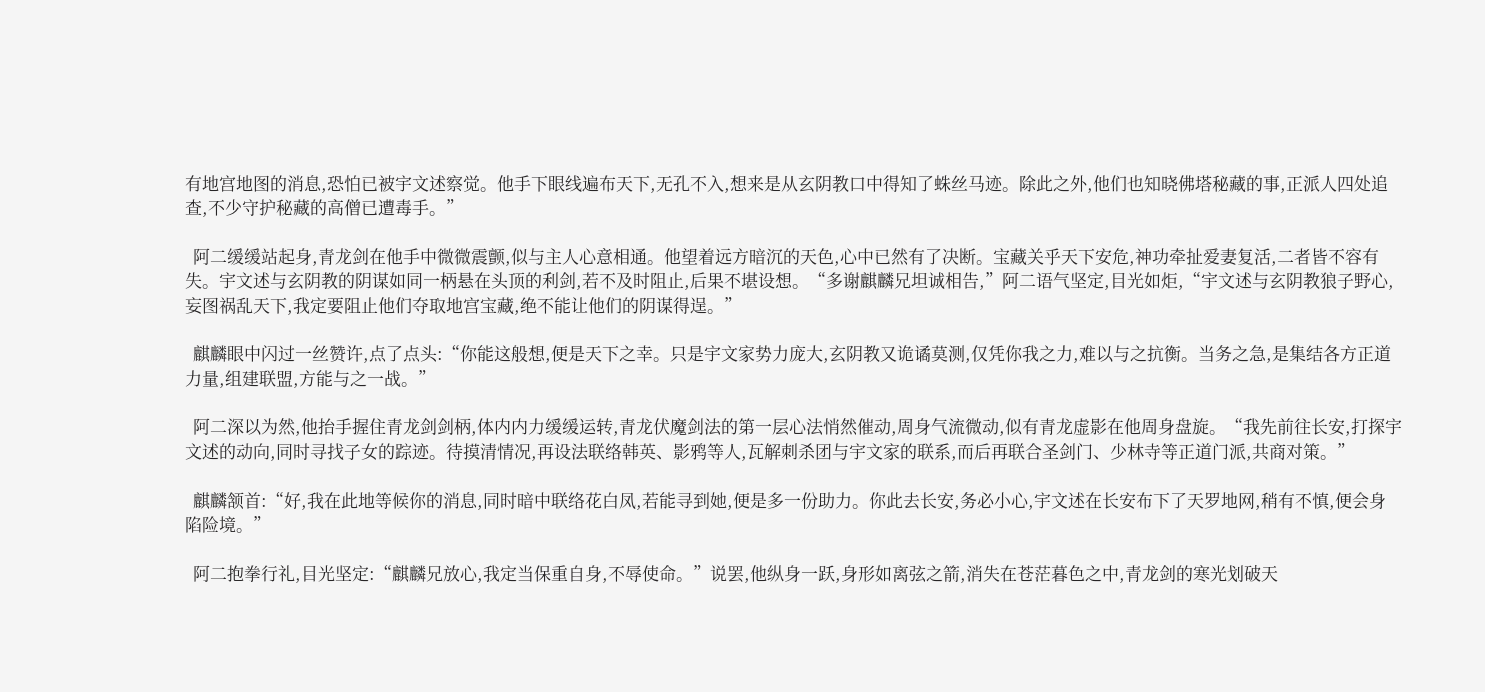有地宫地图的消息,恐怕已被宇文述察觉。他手下眼线遍布天下,无孔不入,想来是从玄阴教口中得知了蛛丝马迹。除此之外,他们也知晓佛塔秘藏的事,正派人四处追查,不少守护秘藏的高僧已遭毒手。”

  阿二缓缓站起身,青龙剑在他手中微微震颤,似与主人心意相通。他望着远方暗沉的天色,心中已然有了决断。宝藏关乎天下安危,神功牵扯爱妻复活,二者皆不容有失。宇文述与玄阴教的阴谋如同一柄悬在头顶的利剑,若不及时阻止,后果不堪设想。“多谢麒麟兄坦诚相告,”阿二语气坚定,目光如炬,“宇文述与玄阴教狼子野心,妄图祸乱天下,我定要阻止他们夺取地宫宝藏,绝不能让他们的阴谋得逞。”

  麒麟眼中闪过一丝赞许,点了点头:“你能这般想,便是天下之幸。只是宇文家势力庞大,玄阴教又诡谲莫测,仅凭你我之力,难以与之抗衡。当务之急,是集结各方正道力量,组建联盟,方能与之一战。”

  阿二深以为然,他抬手握住青龙剑剑柄,体内内力缓缓运转,青龙伏魔剑法的第一层心法悄然催动,周身气流微动,似有青龙虚影在他周身盘旋。“我先前往长安,打探宇文述的动向,同时寻找子女的踪迹。待摸清情况,再设法联络韩英、影鸦等人,瓦解刺杀团与宇文家的联系,而后再联合圣剑门、少林寺等正道门派,共商对策。”

  麒麟颔首:“好,我在此地等候你的消息,同时暗中联络花白凤,若能寻到她,便是多一份助力。你此去长安,务必小心,宇文述在长安布下了天罗地网,稍有不慎,便会身陷险境。”

  阿二抱拳行礼,目光坚定:“麒麟兄放心,我定当保重自身,不辱使命。”说罢,他纵身一跃,身形如离弦之箭,消失在苍茫暮色之中,青龙剑的寒光划破天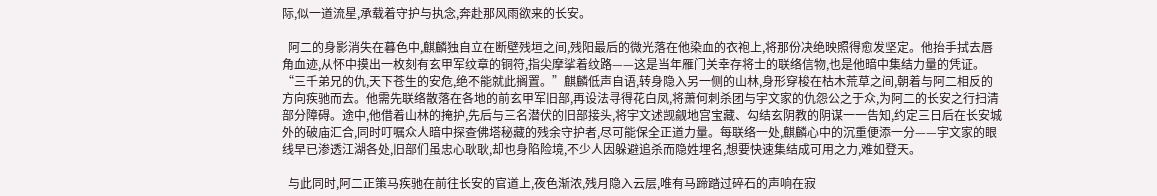际,似一道流星,承载着守护与执念,奔赴那风雨欲来的长安。

  阿二的身影消失在暮色中,麒麟独自立在断壁残垣之间,残阳最后的微光落在他染血的衣袍上,将那份决绝映照得愈发坚定。他抬手拭去唇角血迹,从怀中摸出一枚刻有玄甲军纹章的铜符,指尖摩挲着纹路——这是当年雁门关幸存将士的联络信物,也是他暗中集结力量的凭证。“三千弟兄的仇,天下苍生的安危,绝不能就此搁置。”麒麟低声自语,转身隐入另一侧的山林,身形穿梭在枯木荒草之间,朝着与阿二相反的方向疾驰而去。他需先联络散落在各地的前玄甲军旧部,再设法寻得花白凤,将萧何刺杀团与宇文家的仇怨公之于众,为阿二的长安之行扫清部分障碍。途中,他借着山林的掩护,先后与三名潜伏的旧部接头,将宇文述觊觎地宫宝藏、勾结玄阴教的阴谋一一告知,约定三日后在长安城外的破庙汇合,同时叮嘱众人暗中探查佛塔秘藏的残余守护者,尽可能保全正道力量。每联络一处,麒麟心中的沉重便添一分——宇文家的眼线早已渗透江湖各处,旧部们虽忠心耿耿,却也身陷险境,不少人因躲避追杀而隐姓埋名,想要快速集结成可用之力,难如登天。

  与此同时,阿二正策马疾驰在前往长安的官道上,夜色渐浓,残月隐入云层,唯有马蹄踏过碎石的声响在寂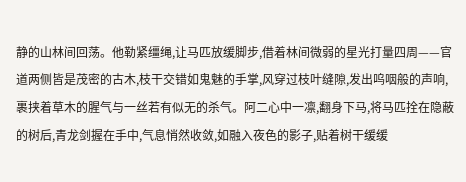静的山林间回荡。他勒紧缰绳,让马匹放缓脚步,借着林间微弱的星光打量四周——官道两侧皆是茂密的古木,枝干交错如鬼魅的手掌,风穿过枝叶缝隙,发出呜咽般的声响,裹挟着草木的腥气与一丝若有似无的杀气。阿二心中一凛,翻身下马,将马匹拴在隐蔽的树后,青龙剑握在手中,气息悄然收敛,如融入夜色的影子,贴着树干缓缓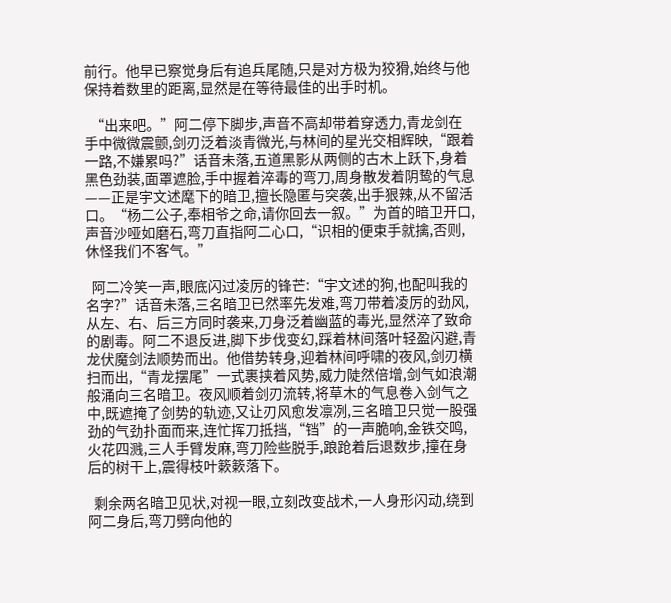前行。他早已察觉身后有追兵尾随,只是对方极为狡猾,始终与他保持着数里的距离,显然是在等待最佳的出手时机。

  “出来吧。”阿二停下脚步,声音不高却带着穿透力,青龙剑在手中微微震颤,剑刃泛着淡青微光,与林间的星光交相辉映,“跟着一路,不嫌累吗?”话音未落,五道黑影从两侧的古木上跃下,身着黑色劲装,面罩遮脸,手中握着淬毒的弯刀,周身散发着阴鸷的气息——正是宇文述麾下的暗卫,擅长隐匿与突袭,出手狠辣,从不留活口。“杨二公子,奉相爷之命,请你回去一叙。”为首的暗卫开口,声音沙哑如磨石,弯刀直指阿二心口,“识相的便束手就擒,否则,休怪我们不客气。”

  阿二冷笑一声,眼底闪过凌厉的锋芒:“宇文述的狗,也配叫我的名字?”话音未落,三名暗卫已然率先发难,弯刀带着凌厉的劲风,从左、右、后三方同时袭来,刀身泛着幽蓝的毒光,显然淬了致命的剧毒。阿二不退反进,脚下步伐变幻,踩着林间落叶轻盈闪避,青龙伏魔剑法顺势而出。他借势转身,迎着林间呼啸的夜风,剑刃横扫而出,“青龙摆尾”一式裹挟着风势,威力陡然倍增,剑气如浪潮般涌向三名暗卫。夜风顺着剑刃流转,将草木的气息卷入剑气之中,既遮掩了剑势的轨迹,又让刃风愈发凛冽,三名暗卫只觉一股强劲的气劲扑面而来,连忙挥刀抵挡,“铛”的一声脆响,金铁交鸣,火花四溅,三人手臂发麻,弯刀险些脱手,踉跄着后退数步,撞在身后的树干上,震得枝叶簌簌落下。

  剩余两名暗卫见状,对视一眼,立刻改变战术,一人身形闪动,绕到阿二身后,弯刀劈向他的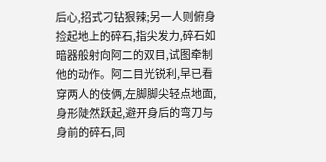后心,招式刁钻狠辣;另一人则俯身捡起地上的碎石,指尖发力,碎石如暗器般射向阿二的双目,试图牵制他的动作。阿二目光锐利,早已看穿两人的伎俩,左脚脚尖轻点地面,身形陡然跃起,避开身后的弯刀与身前的碎石,同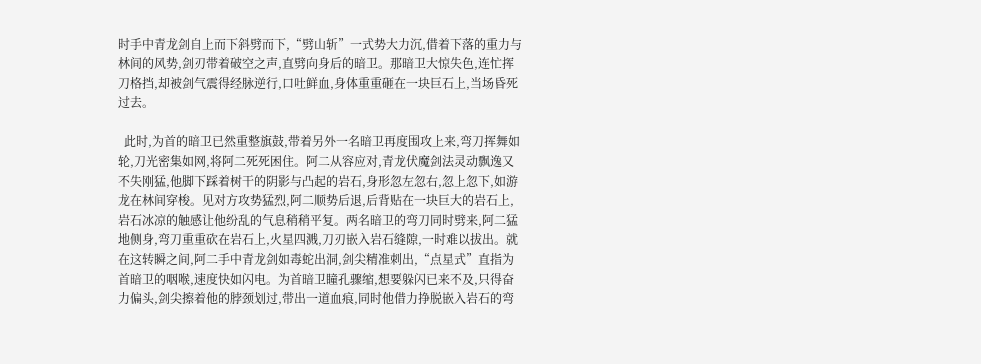时手中青龙剑自上而下斜劈而下,“劈山斩”一式势大力沉,借着下落的重力与林间的风势,剑刃带着破空之声,直劈向身后的暗卫。那暗卫大惊失色,连忙挥刀格挡,却被剑气震得经脉逆行,口吐鲜血,身体重重砸在一块巨石上,当场昏死过去。

  此时,为首的暗卫已然重整旗鼓,带着另外一名暗卫再度围攻上来,弯刀挥舞如轮,刀光密集如网,将阿二死死困住。阿二从容应对,青龙伏魔剑法灵动飘逸又不失刚猛,他脚下踩着树干的阴影与凸起的岩石,身形忽左忽右,忽上忽下,如游龙在林间穿梭。见对方攻势猛烈,阿二顺势后退,后背贴在一块巨大的岩石上,岩石冰凉的触感让他纷乱的气息稍稍平复。两名暗卫的弯刀同时劈来,阿二猛地侧身,弯刀重重砍在岩石上,火星四溅,刀刃嵌入岩石缝隙,一时难以拔出。就在这转瞬之间,阿二手中青龙剑如毒蛇出洞,剑尖精准刺出,“点星式”直指为首暗卫的咽喉,速度快如闪电。为首暗卫瞳孔骤缩,想要躲闪已来不及,只得奋力偏头,剑尖擦着他的脖颈划过,带出一道血痕,同时他借力挣脱嵌入岩石的弯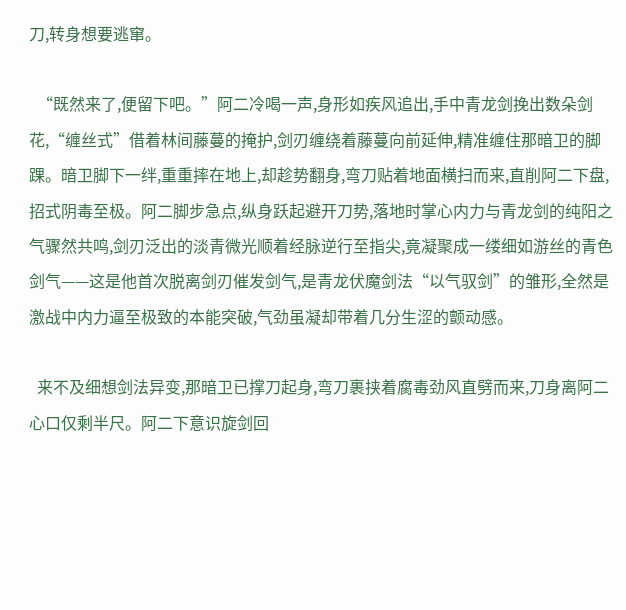刀,转身想要逃窜。

  “既然来了,便留下吧。”阿二冷喝一声,身形如疾风追出,手中青龙剑挽出数朵剑花,“缠丝式”借着林间藤蔓的掩护,剑刃缠绕着藤蔓向前延伸,精准缠住那暗卫的脚踝。暗卫脚下一绊,重重摔在地上,却趁势翻身,弯刀贴着地面横扫而来,直削阿二下盘,招式阴毒至极。阿二脚步急点,纵身跃起避开刀势,落地时掌心内力与青龙剑的纯阳之气骤然共鸣,剑刃泛出的淡青微光顺着经脉逆行至指尖,竟凝聚成一缕细如游丝的青色剑气——这是他首次脱离剑刃催发剑气,是青龙伏魔剑法“以气驭剑”的雏形,全然是激战中内力逼至极致的本能突破,气劲虽凝却带着几分生涩的颤动感。

  来不及细想剑法异变,那暗卫已撑刀起身,弯刀裹挟着腐毒劲风直劈而来,刀身离阿二心口仅剩半尺。阿二下意识旋剑回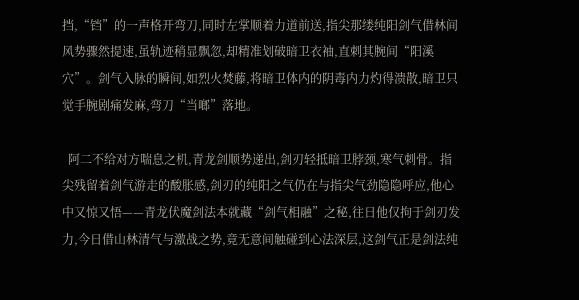挡,“铛”的一声格开弯刀,同时左掌顺着力道前送,指尖那缕纯阳剑气借林间风势骤然提速,虽轨迹稍显飘忽,却精准划破暗卫衣袖,直刺其腕间“阳溪穴”。剑气入脉的瞬间,如烈火焚藤,将暗卫体内的阴毒内力灼得溃散,暗卫只觉手腕剧痛发麻,弯刀“当啷”落地。

  阿二不给对方喘息之机,青龙剑顺势递出,剑刃轻抵暗卫脖颈,寒气刺骨。指尖残留着剑气游走的酸胀感,剑刃的纯阳之气仍在与指尖气劲隐隐呼应,他心中又惊又悟——青龙伏魔剑法本就藏“剑气相融”之秘,往日他仅拘于剑刃发力,今日借山林清气与激战之势,竟无意间触碰到心法深层,这剑气正是剑法纯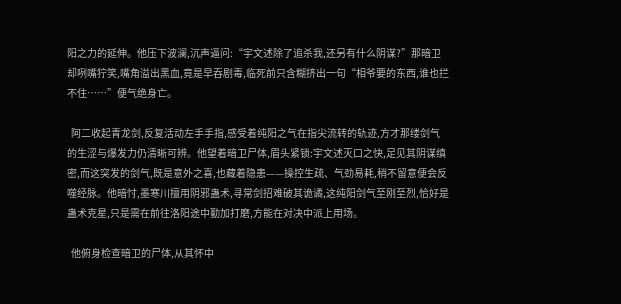阳之力的延伸。他压下波澜,沉声逼问:“宇文述除了追杀我,还另有什么阴谋?”那暗卫却咧嘴狞笑,嘴角溢出黑血,竟是早吞剧毒,临死前只含糊挤出一句“相爷要的东西,谁也拦不住……”便气绝身亡。

  阿二收起青龙剑,反复活动左手手指,感受着纯阳之气在指尖流转的轨迹,方才那缕剑气的生涩与爆发力仍清晰可辨。他望着暗卫尸体,眉头紧锁:宇文述灭口之快,足见其阴谋缜密,而这突发的剑气,既是意外之喜,也藏着隐患——操控生疏、气劲易耗,稍不留意便会反噬经脉。他暗忖,墨寒川擅用阴邪蛊术,寻常剑招难破其诡谲,这纯阳剑气至刚至烈,恰好是蛊术克星,只是需在前往洛阳途中勤加打磨,方能在对决中派上用场。

  他俯身检查暗卫的尸体,从其怀中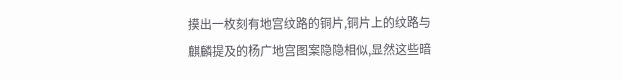摸出一枚刻有地宫纹路的铜片,铜片上的纹路与麒麟提及的杨广地宫图案隐隐相似,显然这些暗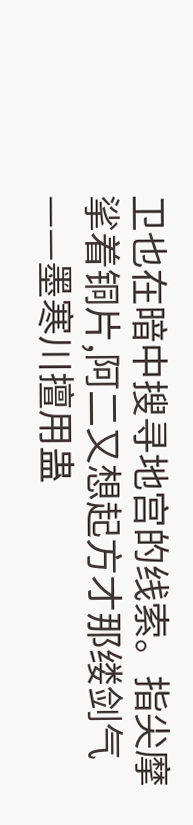卫也在暗中搜寻地宫的线索。指尖摩挲着铜片,阿二又想起方才那缕剑气——墨寒川擅用蛊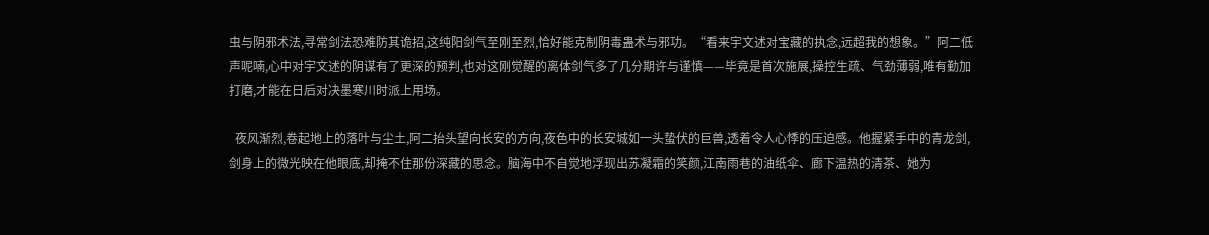虫与阴邪术法,寻常剑法恐难防其诡招,这纯阳剑气至刚至烈,恰好能克制阴毒蛊术与邪功。“看来宇文述对宝藏的执念,远超我的想象。”阿二低声呢喃,心中对宇文述的阴谋有了更深的预判,也对这刚觉醒的离体剑气多了几分期许与谨慎——毕竟是首次施展,操控生疏、气劲薄弱,唯有勤加打磨,才能在日后对决墨寒川时派上用场。

  夜风渐烈,卷起地上的落叶与尘土,阿二抬头望向长安的方向,夜色中的长安城如一头蛰伏的巨兽,透着令人心悸的压迫感。他握紧手中的青龙剑,剑身上的微光映在他眼底,却掩不住那份深藏的思念。脑海中不自觉地浮现出苏凝霜的笑颜,江南雨巷的油纸伞、廊下温热的清茶、她为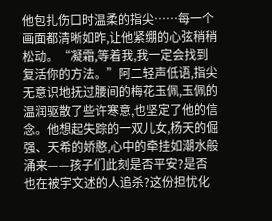他包扎伤口时温柔的指尖……每一个画面都清晰如昨,让他紧绷的心弦稍稍松动。“凝霜,等着我,我一定会找到复活你的方法。”阿二轻声低语,指尖无意识地抚过腰间的梅花玉佩,玉佩的温润驱散了些许寒意,也坚定了他的信念。他想起失踪的一双儿女,杨天的倔强、天希的娇憨,心中的牵挂如潮水般涌来——孩子们此刻是否平安?是否也在被宇文述的人追杀?这份担忧化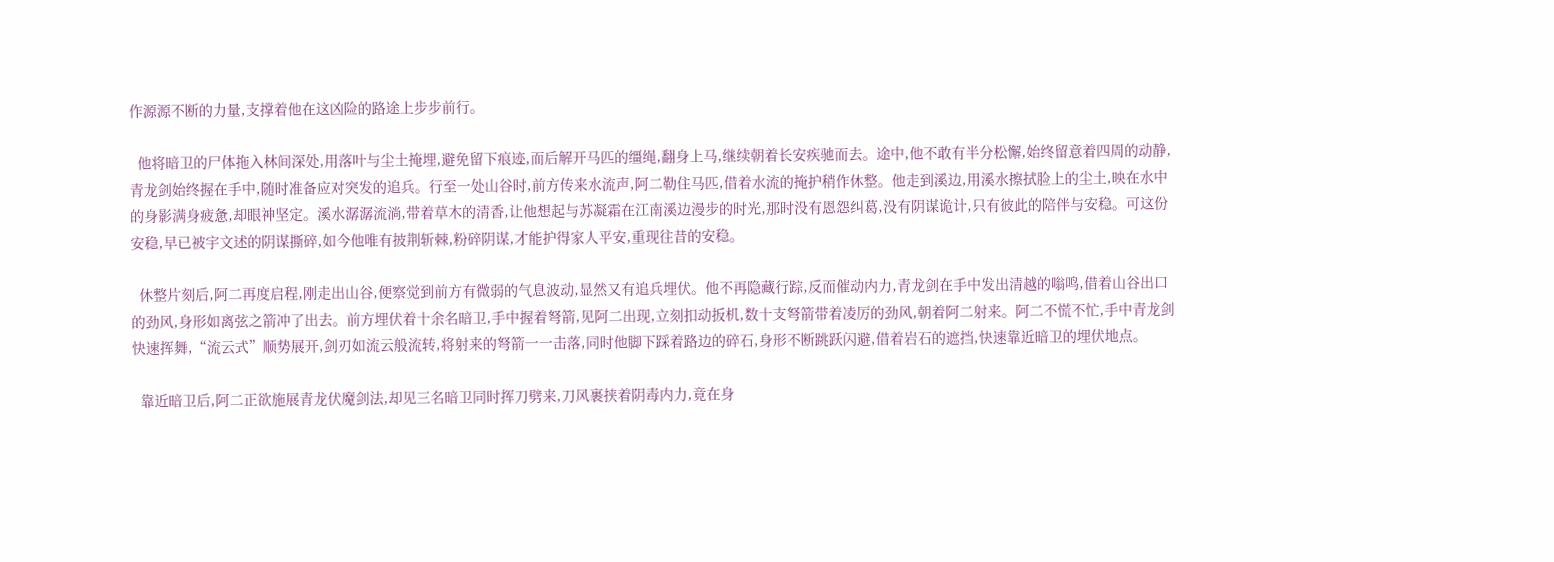作源源不断的力量,支撑着他在这凶险的路途上步步前行。

  他将暗卫的尸体拖入林间深处,用落叶与尘土掩埋,避免留下痕迹,而后解开马匹的缰绳,翻身上马,继续朝着长安疾驰而去。途中,他不敢有半分松懈,始终留意着四周的动静,青龙剑始终握在手中,随时准备应对突发的追兵。行至一处山谷时,前方传来水流声,阿二勒住马匹,借着水流的掩护稍作休整。他走到溪边,用溪水擦拭脸上的尘土,映在水中的身影满身疲惫,却眼神坚定。溪水潺潺流淌,带着草木的清香,让他想起与苏凝霜在江南溪边漫步的时光,那时没有恩怨纠葛,没有阴谋诡计,只有彼此的陪伴与安稳。可这份安稳,早已被宇文述的阴谋撕碎,如今他唯有披荆斩棘,粉碎阴谋,才能护得家人平安,重现往昔的安稳。

  休整片刻后,阿二再度启程,刚走出山谷,便察觉到前方有微弱的气息波动,显然又有追兵埋伏。他不再隐藏行踪,反而催动内力,青龙剑在手中发出清越的嗡鸣,借着山谷出口的劲风,身形如离弦之箭冲了出去。前方埋伏着十余名暗卫,手中握着弩箭,见阿二出现,立刻扣动扳机,数十支弩箭带着凌厉的劲风,朝着阿二射来。阿二不慌不忙,手中青龙剑快速挥舞,“流云式”顺势展开,剑刃如流云般流转,将射来的弩箭一一击落,同时他脚下踩着路边的碎石,身形不断跳跃闪避,借着岩石的遮挡,快速靠近暗卫的埋伏地点。

  靠近暗卫后,阿二正欲施展青龙伏魔剑法,却见三名暗卫同时挥刀劈来,刀风裹挟着阴毒内力,竟在身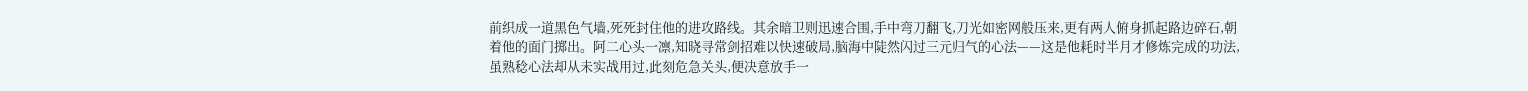前织成一道黑色气墙,死死封住他的进攻路线。其余暗卫则迅速合围,手中弯刀翻飞,刀光如密网般压来,更有两人俯身抓起路边碎石,朝着他的面门掷出。阿二心头一凛,知晓寻常剑招难以快速破局,脑海中陡然闪过三元归气的心法——这是他耗时半月才修炼完成的功法,虽熟稔心法却从未实战用过,此刻危急关头,便决意放手一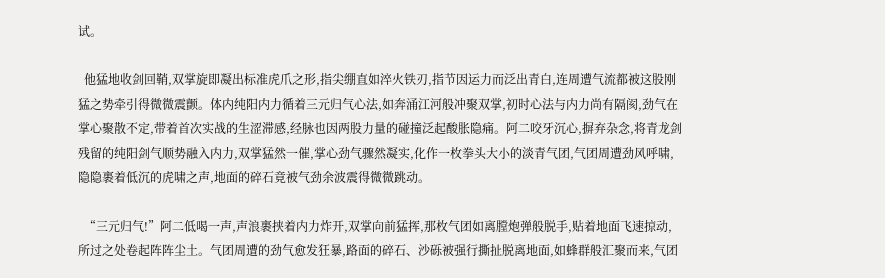试。

  他猛地收剑回鞘,双掌旋即凝出标准虎爪之形,指尖绷直如淬火铁刃,指节因运力而泛出青白,连周遭气流都被这股刚猛之势牵引得微微震颤。体内纯阳内力循着三元归气心法,如奔涌江河般冲聚双掌,初时心法与内力尚有隔阂,劲气在掌心聚散不定,带着首次实战的生涩滞感,经脉也因两股力量的碰撞泛起酸胀隐痛。阿二咬牙沉心,摒弃杂念,将青龙剑残留的纯阳剑气顺势融入内力,双掌猛然一催,掌心劲气骤然凝实,化作一枚拳头大小的淡青气团,气团周遭劲风呼啸,隐隐裹着低沉的虎啸之声,地面的碎石竟被气劲余波震得微微跳动。

  “三元归气!”阿二低喝一声,声浪裹挟着内力炸开,双掌向前猛挥,那枚气团如离膛炮弹般脱手,贴着地面飞速掠动,所过之处卷起阵阵尘土。气团周遭的劲气愈发狂暴,路面的碎石、沙砾被强行撕扯脱离地面,如蜂群般汇聚而来,气团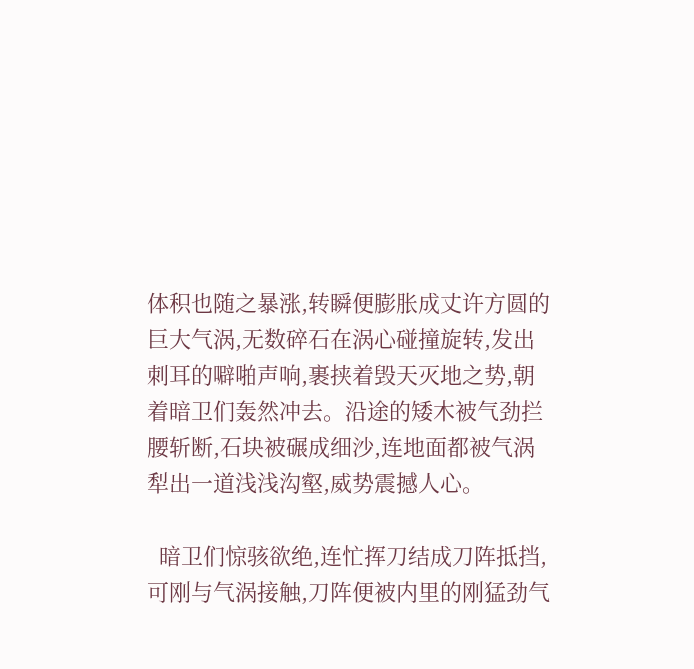体积也随之暴涨,转瞬便膨胀成丈许方圆的巨大气涡,无数碎石在涡心碰撞旋转,发出刺耳的噼啪声响,裹挟着毁天灭地之势,朝着暗卫们轰然冲去。沿途的矮木被气劲拦腰斩断,石块被碾成细沙,连地面都被气涡犁出一道浅浅沟壑,威势震撼人心。

  暗卫们惊骇欲绝,连忙挥刀结成刀阵抵挡,可刚与气涡接触,刀阵便被内里的刚猛劲气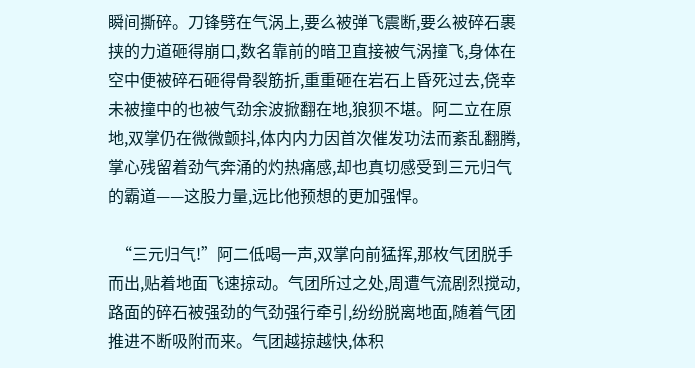瞬间撕碎。刀锋劈在气涡上,要么被弹飞震断,要么被碎石裹挟的力道砸得崩口,数名靠前的暗卫直接被气涡撞飞,身体在空中便被碎石砸得骨裂筋折,重重砸在岩石上昏死过去,侥幸未被撞中的也被气劲余波掀翻在地,狼狈不堪。阿二立在原地,双掌仍在微微颤抖,体内内力因首次催发功法而紊乱翻腾,掌心残留着劲气奔涌的灼热痛感,却也真切感受到三元归气的霸道——这股力量,远比他预想的更加强悍。

  “三元归气!”阿二低喝一声,双掌向前猛挥,那枚气团脱手而出,贴着地面飞速掠动。气团所过之处,周遭气流剧烈搅动,路面的碎石被强劲的气劲强行牵引,纷纷脱离地面,随着气团推进不断吸附而来。气团越掠越快,体积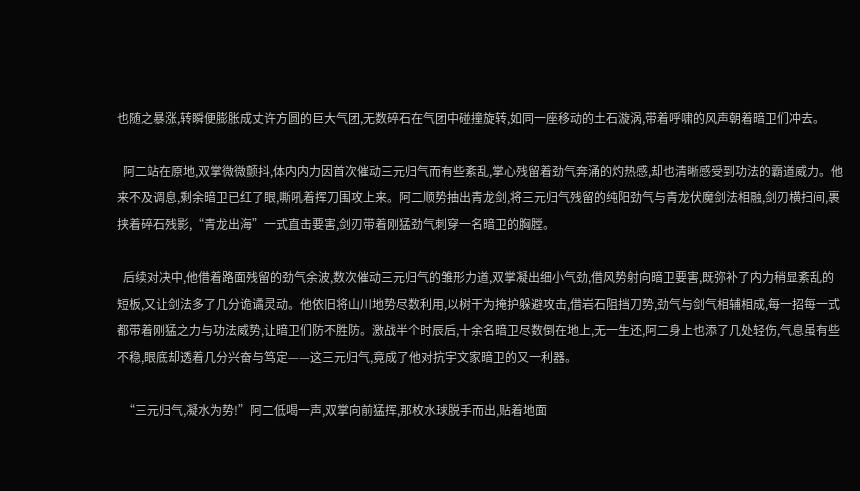也随之暴涨,转瞬便膨胀成丈许方圆的巨大气团,无数碎石在气团中碰撞旋转,如同一座移动的土石漩涡,带着呼啸的风声朝着暗卫们冲去。

  阿二站在原地,双掌微微颤抖,体内内力因首次催动三元归气而有些紊乱,掌心残留着劲气奔涌的灼热感,却也清晰感受到功法的霸道威力。他来不及调息,剩余暗卫已红了眼,嘶吼着挥刀围攻上来。阿二顺势抽出青龙剑,将三元归气残留的纯阳劲气与青龙伏魔剑法相融,剑刃横扫间,裹挟着碎石残影,“青龙出海”一式直击要害,剑刃带着刚猛劲气刺穿一名暗卫的胸膛。

  后续对决中,他借着路面残留的劲气余波,数次催动三元归气的雏形力道,双掌凝出细小气劲,借风势射向暗卫要害,既弥补了内力稍显紊乱的短板,又让剑法多了几分诡谲灵动。他依旧将山川地势尽数利用,以树干为掩护躲避攻击,借岩石阻挡刀势,劲气与剑气相辅相成,每一招每一式都带着刚猛之力与功法威势,让暗卫们防不胜防。激战半个时辰后,十余名暗卫尽数倒在地上,无一生还,阿二身上也添了几处轻伤,气息虽有些不稳,眼底却透着几分兴奋与笃定——这三元归气,竟成了他对抗宇文家暗卫的又一利器。

  “三元归气,凝水为势!”阿二低喝一声,双掌向前猛挥,那枚水球脱手而出,贴着地面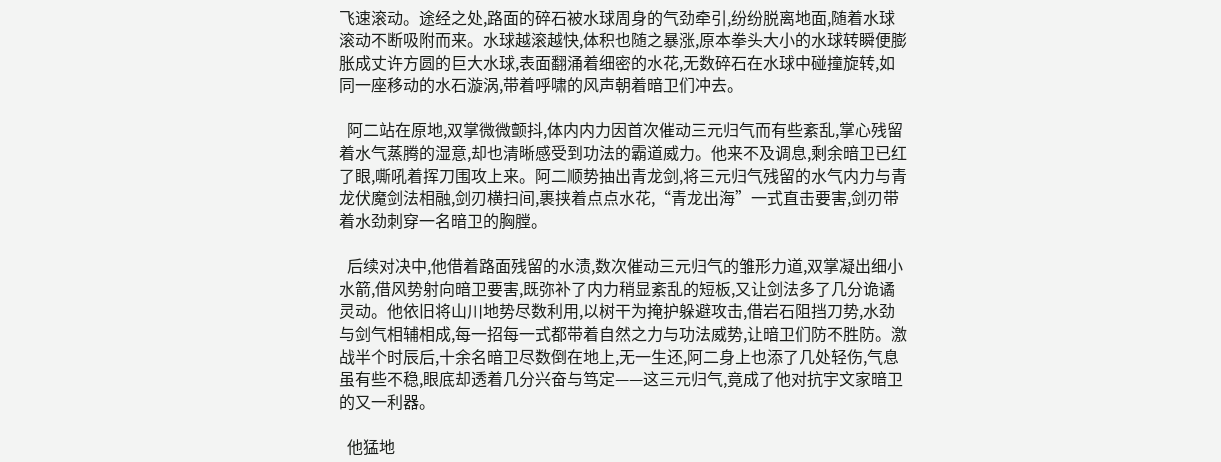飞速滚动。途经之处,路面的碎石被水球周身的气劲牵引,纷纷脱离地面,随着水球滚动不断吸附而来。水球越滚越快,体积也随之暴涨,原本拳头大小的水球转瞬便膨胀成丈许方圆的巨大水球,表面翻涌着细密的水花,无数碎石在水球中碰撞旋转,如同一座移动的水石漩涡,带着呼啸的风声朝着暗卫们冲去。

  阿二站在原地,双掌微微颤抖,体内内力因首次催动三元归气而有些紊乱,掌心残留着水气蒸腾的湿意,却也清晰感受到功法的霸道威力。他来不及调息,剩余暗卫已红了眼,嘶吼着挥刀围攻上来。阿二顺势抽出青龙剑,将三元归气残留的水气内力与青龙伏魔剑法相融,剑刃横扫间,裹挟着点点水花,“青龙出海”一式直击要害,剑刃带着水劲刺穿一名暗卫的胸膛。

  后续对决中,他借着路面残留的水渍,数次催动三元归气的雏形力道,双掌凝出细小水箭,借风势射向暗卫要害,既弥补了内力稍显紊乱的短板,又让剑法多了几分诡谲灵动。他依旧将山川地势尽数利用,以树干为掩护躲避攻击,借岩石阻挡刀势,水劲与剑气相辅相成,每一招每一式都带着自然之力与功法威势,让暗卫们防不胜防。激战半个时辰后,十余名暗卫尽数倒在地上,无一生还,阿二身上也添了几处轻伤,气息虽有些不稳,眼底却透着几分兴奋与笃定——这三元归气,竟成了他对抗宇文家暗卫的又一利器。

  他猛地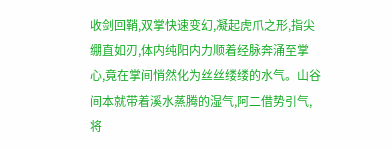收剑回鞘,双掌快速变幻,凝起虎爪之形,指尖绷直如刃,体内纯阳内力顺着经脉奔涌至掌心,竟在掌间悄然化为丝丝缕缕的水气。山谷间本就带着溪水蒸腾的湿气,阿二借势引气,将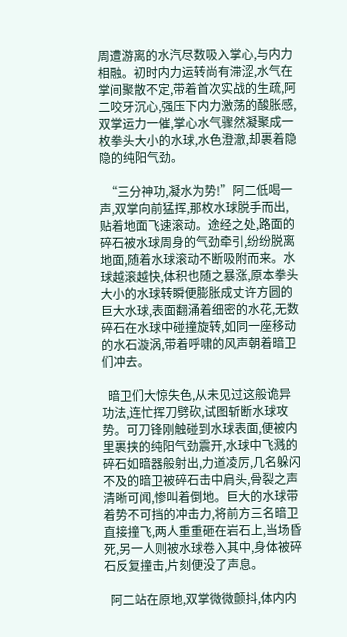周遭游离的水汽尽数吸入掌心,与内力相融。初时内力运转尚有滞涩,水气在掌间聚散不定,带着首次实战的生疏,阿二咬牙沉心,强压下内力激荡的酸胀感,双掌运力一催,掌心水气骤然凝聚成一枚拳头大小的水球,水色澄澈,却裹着隐隐的纯阳气劲。

  “三分神功,凝水为势!”阿二低喝一声,双掌向前猛挥,那枚水球脱手而出,贴着地面飞速滚动。途经之处,路面的碎石被水球周身的气劲牵引,纷纷脱离地面,随着水球滚动不断吸附而来。水球越滚越快,体积也随之暴涨,原本拳头大小的水球转瞬便膨胀成丈许方圆的巨大水球,表面翻涌着细密的水花,无数碎石在水球中碰撞旋转,如同一座移动的水石漩涡,带着呼啸的风声朝着暗卫们冲去。

  暗卫们大惊失色,从未见过这般诡异功法,连忙挥刀劈砍,试图斩断水球攻势。可刀锋刚触碰到水球表面,便被内里裹挟的纯阳气劲震开,水球中飞溅的碎石如暗器般射出,力道凌厉,几名躲闪不及的暗卫被碎石击中肩头,骨裂之声清晰可闻,惨叫着倒地。巨大的水球带着势不可挡的冲击力,将前方三名暗卫直接撞飞,两人重重砸在岩石上,当场昏死,另一人则被水球卷入其中,身体被碎石反复撞击,片刻便没了声息。

  阿二站在原地,双掌微微颤抖,体内内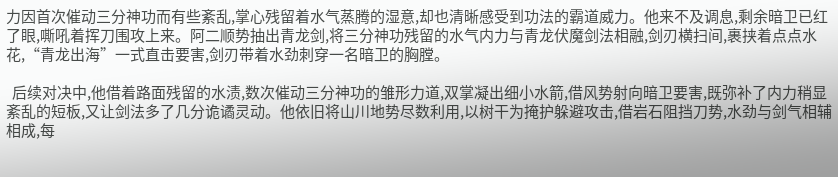力因首次催动三分神功而有些紊乱,掌心残留着水气蒸腾的湿意,却也清晰感受到功法的霸道威力。他来不及调息,剩余暗卫已红了眼,嘶吼着挥刀围攻上来。阿二顺势抽出青龙剑,将三分神功残留的水气内力与青龙伏魔剑法相融,剑刃横扫间,裹挟着点点水花,“青龙出海”一式直击要害,剑刃带着水劲刺穿一名暗卫的胸膛。

  后续对决中,他借着路面残留的水渍,数次催动三分神功的雏形力道,双掌凝出细小水箭,借风势射向暗卫要害,既弥补了内力稍显紊乱的短板,又让剑法多了几分诡谲灵动。他依旧将山川地势尽数利用,以树干为掩护躲避攻击,借岩石阻挡刀势,水劲与剑气相辅相成,每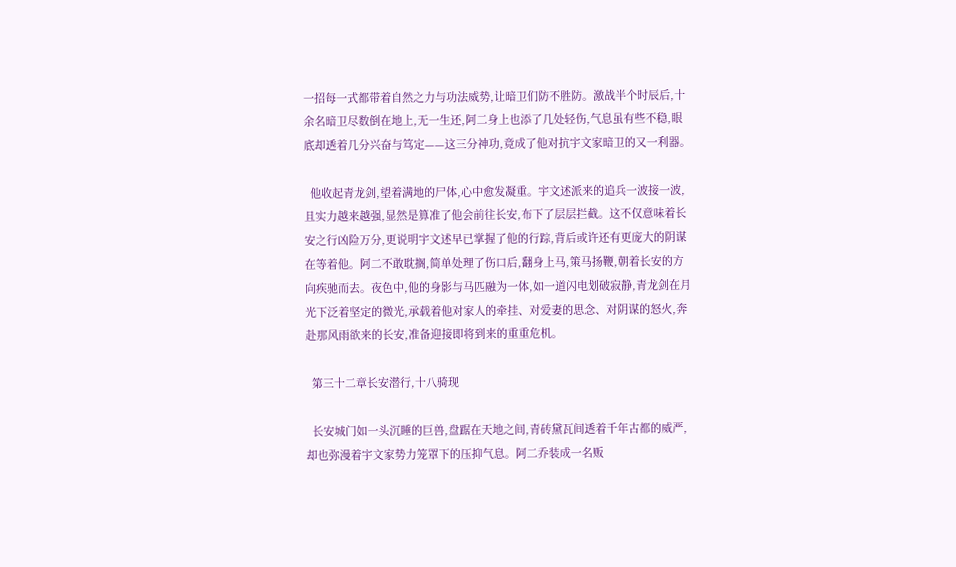一招每一式都带着自然之力与功法威势,让暗卫们防不胜防。激战半个时辰后,十余名暗卫尽数倒在地上,无一生还,阿二身上也添了几处轻伤,气息虽有些不稳,眼底却透着几分兴奋与笃定——这三分神功,竟成了他对抗宇文家暗卫的又一利器。

  他收起青龙剑,望着满地的尸体,心中愈发凝重。宇文述派来的追兵一波接一波,且实力越来越强,显然是算准了他会前往长安,布下了层层拦截。这不仅意味着长安之行凶险万分,更说明宇文述早已掌握了他的行踪,背后或许还有更庞大的阴谋在等着他。阿二不敢耽搁,简单处理了伤口后,翻身上马,策马扬鞭,朝着长安的方向疾驰而去。夜色中,他的身影与马匹融为一体,如一道闪电划破寂静,青龙剑在月光下泛着坚定的微光,承载着他对家人的牵挂、对爱妻的思念、对阴谋的怒火,奔赴那风雨欲来的长安,准备迎接即将到来的重重危机。

  第三十二章长安潜行,十八骑现

  长安城门如一头沉睡的巨兽,盘踞在天地之间,青砖黛瓦间透着千年古都的威严,却也弥漫着宇文家势力笼罩下的压抑气息。阿二乔装成一名贩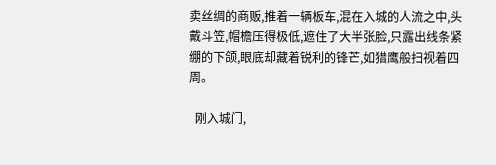卖丝绸的商贩,推着一辆板车,混在入城的人流之中,头戴斗笠,帽檐压得极低,遮住了大半张脸,只露出线条紧绷的下颌,眼底却藏着锐利的锋芒,如猎鹰般扫视着四周。

  刚入城门,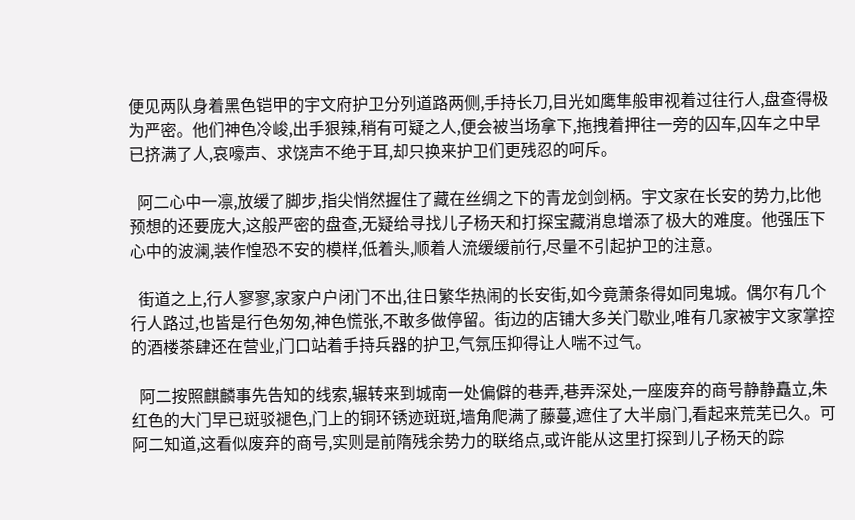便见两队身着黑色铠甲的宇文府护卫分列道路两侧,手持长刀,目光如鹰隼般审视着过往行人,盘查得极为严密。他们神色冷峻,出手狠辣,稍有可疑之人,便会被当场拿下,拖拽着押往一旁的囚车,囚车之中早已挤满了人,哀嚎声、求饶声不绝于耳,却只换来护卫们更残忍的呵斥。

  阿二心中一凛,放缓了脚步,指尖悄然握住了藏在丝绸之下的青龙剑剑柄。宇文家在长安的势力,比他预想的还要庞大,这般严密的盘查,无疑给寻找儿子杨天和打探宝藏消息增添了极大的难度。他强压下心中的波澜,装作惶恐不安的模样,低着头,顺着人流缓缓前行,尽量不引起护卫的注意。

  街道之上,行人寥寥,家家户户闭门不出,往日繁华热闹的长安街,如今竟萧条得如同鬼城。偶尔有几个行人路过,也皆是行色匆匆,神色慌张,不敢多做停留。街边的店铺大多关门歇业,唯有几家被宇文家掌控的酒楼茶肆还在营业,门口站着手持兵器的护卫,气氛压抑得让人喘不过气。

  阿二按照麒麟事先告知的线索,辗转来到城南一处偏僻的巷弄,巷弄深处,一座废弃的商号静静矗立,朱红色的大门早已斑驳褪色,门上的铜环锈迹斑斑,墙角爬满了藤蔓,遮住了大半扇门,看起来荒芜已久。可阿二知道,这看似废弃的商号,实则是前隋残余势力的联络点,或许能从这里打探到儿子杨天的踪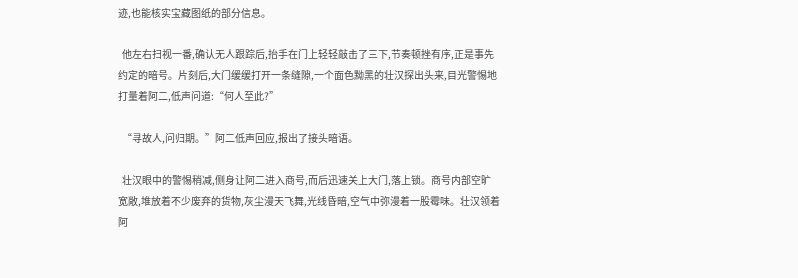迹,也能核实宝藏图纸的部分信息。

  他左右扫视一番,确认无人跟踪后,抬手在门上轻轻敲击了三下,节奏顿挫有序,正是事先约定的暗号。片刻后,大门缓缓打开一条缝隙,一个面色黝黑的壮汉探出头来,目光警惕地打量着阿二,低声问道:“何人至此?”

  “寻故人,问归期。”阿二低声回应,报出了接头暗语。

  壮汉眼中的警惕稍减,侧身让阿二进入商号,而后迅速关上大门,落上锁。商号内部空旷宽敞,堆放着不少废弃的货物,灰尘漫天飞舞,光线昏暗,空气中弥漫着一股霉味。壮汉领着阿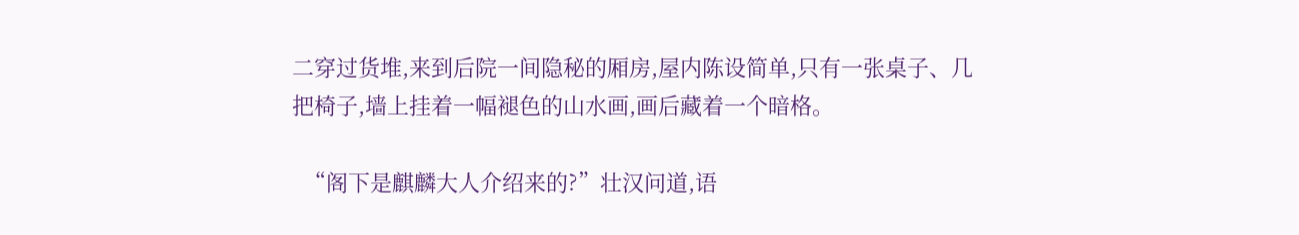二穿过货堆,来到后院一间隐秘的厢房,屋内陈设简单,只有一张桌子、几把椅子,墙上挂着一幅褪色的山水画,画后藏着一个暗格。

  “阁下是麒麟大人介绍来的?”壮汉问道,语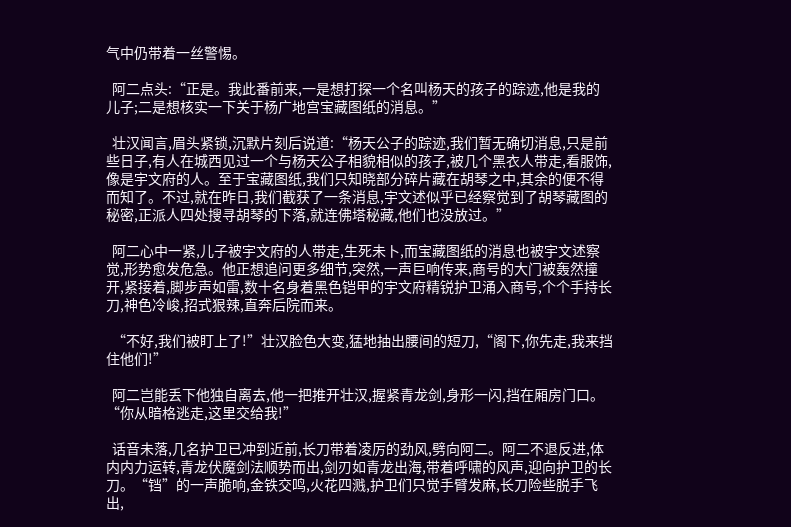气中仍带着一丝警惕。

  阿二点头:“正是。我此番前来,一是想打探一个名叫杨天的孩子的踪迹,他是我的儿子;二是想核实一下关于杨广地宫宝藏图纸的消息。”

  壮汉闻言,眉头紧锁,沉默片刻后说道:“杨天公子的踪迹,我们暂无确切消息,只是前些日子,有人在城西见过一个与杨天公子相貌相似的孩子,被几个黑衣人带走,看服饰,像是宇文府的人。至于宝藏图纸,我们只知晓部分碎片藏在胡琴之中,其余的便不得而知了。不过,就在昨日,我们截获了一条消息,宇文述似乎已经察觉到了胡琴藏图的秘密,正派人四处搜寻胡琴的下落,就连佛塔秘藏,他们也没放过。”

  阿二心中一紧,儿子被宇文府的人带走,生死未卜,而宝藏图纸的消息也被宇文述察觉,形势愈发危急。他正想追问更多细节,突然,一声巨响传来,商号的大门被轰然撞开,紧接着,脚步声如雷,数十名身着黑色铠甲的宇文府精锐护卫涌入商号,个个手持长刀,神色冷峻,招式狠辣,直奔后院而来。

  “不好,我们被盯上了!”壮汉脸色大变,猛地抽出腰间的短刀,“阁下,你先走,我来挡住他们!”

  阿二岂能丢下他独自离去,他一把推开壮汉,握紧青龙剑,身形一闪,挡在厢房门口。“你从暗格逃走,这里交给我!”

  话音未落,几名护卫已冲到近前,长刀带着凌厉的劲风,劈向阿二。阿二不退反进,体内内力运转,青龙伏魔剑法顺势而出,剑刃如青龙出海,带着呼啸的风声,迎向护卫的长刀。“铛”的一声脆响,金铁交鸣,火花四溅,护卫们只觉手臂发麻,长刀险些脱手飞出,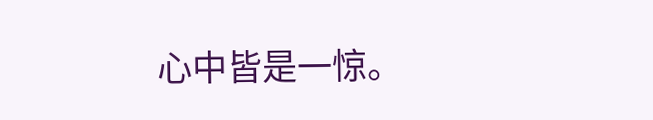心中皆是一惊。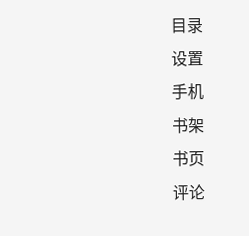目录
设置
手机
书架
书页
评论